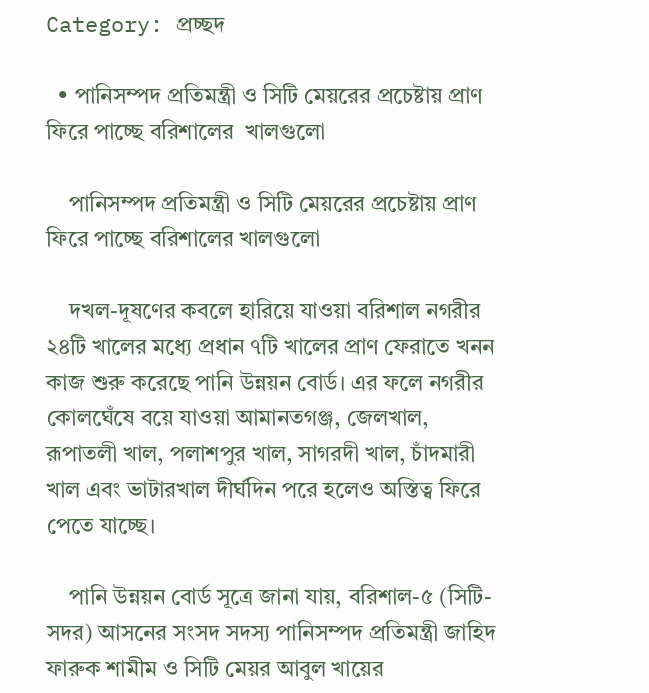Category: প্রচ্ছদ

  • পানিসম্পদ প্রতিমন্ত্রী ও সিটি মেয়রের প্রচেষ্টায় প্রাণ ফিরে পাচ্ছে বরিশালের  খালগুলো

    পানিসম্পদ প্রতিমন্ত্রী ও সিটি মেয়রের প্রচেষ্টায় প্রাণ ফিরে পাচ্ছে বরিশালের খালগুলো

    দখল-দূষণের কবলে হারিয়ে যাওয়া বরিশাল নগরীর ২৪টি খালের মধ্যে প্রধান ৭টি খালের প্রাণ ফেরাতে খনন কাজ শুরু করেছে পানি উন্নয়ন বোর্ড। এর ফলে নগরীর কোলঘেঁষে বয়ে যাওয়া আমানতগঞ্জ, জেলখাল, রূপাতলী খাল, পলাশপুর খাল, সাগরদী খাল, চাঁদমারী খাল এবং ভাটারখাল দীর্ঘদিন পরে হলেও অস্তিত্ব ফিরে পেতে যাচ্ছে।

    পানি উন্নয়ন বোর্ড সূত্রে জানা যায়, বরিশাল-৫ (সিটি-সদর) আসনের সংসদ সদস্য পানিসম্পদ প্রতিমন্ত্রী জাহিদ ফারুক শামীম ও সিটি মেয়র আবুল খায়ের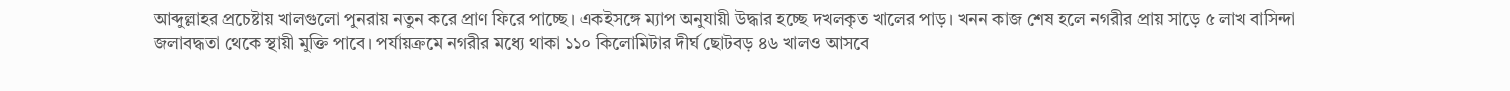আব্দুল্লাহর প্রচেষ্টায় খালগুলো পুনরায় নতুন করে প্রাণ ফিরে পাচ্ছে। একইসঙ্গে ম্যাপ অনুযায়ী উদ্ধার হচ্ছে দখলকৃত খালের পাড়। খনন কাজ শেষ হলে নগরীর প্রায় সাড়ে ৫ লাখ বাসিন্দা জলাবদ্ধতা থেকে স্থায়ী মুক্তি পাবে। পর্যায়ক্রমে নগরীর মধ্যে থাকা ১১০ কিলোমিটার দীর্ঘ ছোটবড় ৪৬ খালও আসবে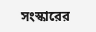সংস্কারের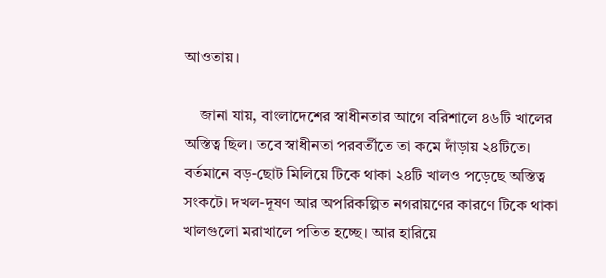আওতায়।

    জানা যায়, বাংলাদেশের স্বাধীনতার আগে বরিশালে ৪৬টি খালের অস্তিত্ব ছিল। তবে স্বাধীনতা পরবর্তীতে তা কমে দাঁড়ায় ২৪টিতে। বর্তমানে বড়-ছোট মিলিয়ে টিকে থাকা ২৪টি খালও পড়েছে অস্তিত্ব সংকটে। দখল-দূষণ আর অপরিকল্পিত নগরায়ণের কারণে টিকে থাকা খালগুলো মরাখালে পতিত হচ্ছে। আর হারিয়ে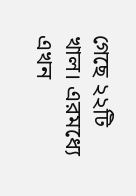গেছে ২২টি খাল। এরমধ্যে এখন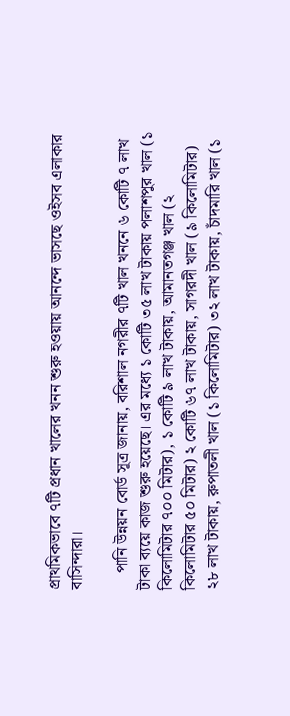প্রাথমিকভাবে ৭টি প্রধান খালের খনন শুরু হওয়ায় আনন্দে ভাসছে ওইসব এলাকার বাসিন্দারা।

    পানি উন্নয়ন বোর্ড সূত্র জানায়, বরিশাল নগরীর ৭টি খাল খননে ৬ কোটি ৭ লাখ টাকা ব্যয়ে কাজ শুরু হয়েছে। এর মধ্যে ১ কোটি ৩৫ লাখ টাকায় পলাশপুর খাল (১ কিলোমিটার ৭০০ মিটার), ১ কোটি ৯ লাখ টাকায়, আমানতগঞ্জ খাল (২ কিলোমিটার ৫০ মিটার) ২ কোটি ৬৭ লাখ টাকায়, সাগরদী খাল (৯ কিলোমিটার) ২৮ লাখ টাকায়, রুপাতলী খাল (১ কিলোমিটার) ৩২ লাখ টাকায়, চাঁদমারি খাল (১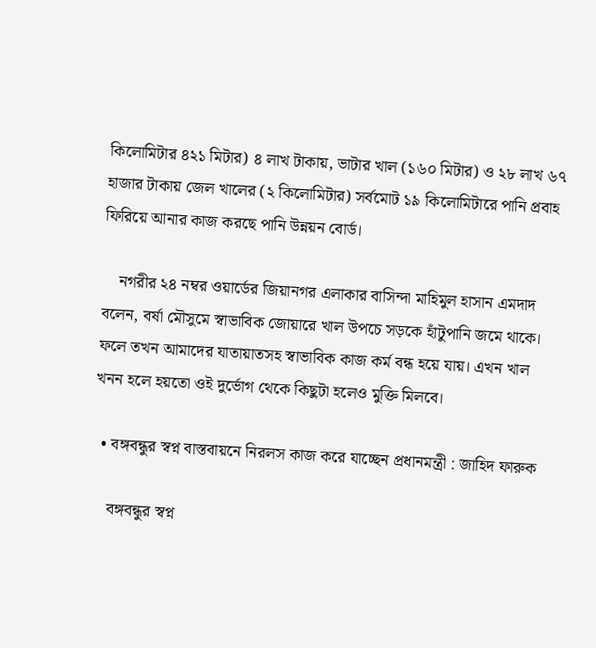কিলোমিটার ৪২১ মিটার) ৪ লাখ টাকায়, ভাটার খাল (১৬০ মিটার) ও ২৮ লাখ ৬৭ হাজার টাকায় জেল খালের (২ কিলোমিটার) সর্বমোট ১৯ কিলোমিটারে পানি প্রবাহ ফিরিয়ে আনার কাজ করছে পানি উন্নয়ন বোর্ড।

    নগরীর ২৪ নম্বর ওয়ার্ডের জিয়ানগর এলাকার বাসিন্দা মাহিমুল হাসান এমদাদ বলেন, বর্ষা মৌসুমে স্বাভাবিক জোয়ারে খাল উপচে সড়কে হাঁটুপানি জমে থাকে। ফলে তখন আমাদের যাতায়াতসহ স্বাভাবিক কাজ কর্ম বন্ধ হয়ে যায়। এখন খাল খনন হলে হয়তো ওই দুর্ভোগ থেকে কিছুটা হলেও মুক্তি মিলবে।

  • বঙ্গবন্ধুর স্বপ্ন বাস্তবায়নে নিরলস কাজ করে যাচ্ছেন প্রধানমন্ত্রী : জাহিদ ফারুক

    বঙ্গবন্ধুর স্বপ্ন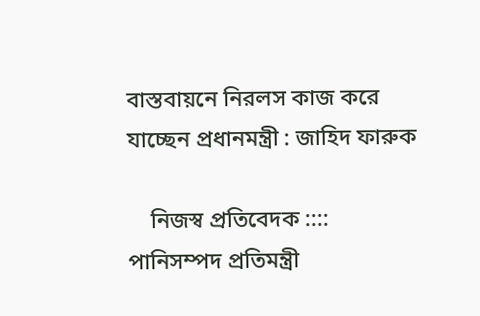বাস্তবায়নে নিরলস কাজ করে যাচ্ছেন প্রধানমন্ত্রী : জাহিদ ফারুক

    নিজস্ব প্রতিবেদক :::: পানিসম্পদ প্রতিমন্ত্রী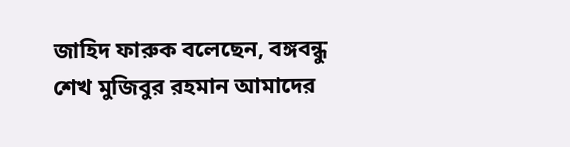জাহিদ ফারুক বলেছেন, বঙ্গবন্ধু শেখ মুজিবুর রহমান আমাদের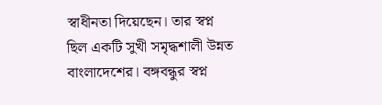স্বাধীনতা দিয়েছেন। তার স্বপ্ন ছিল একটি সুখী সমৃদ্ধশালী উন্নত বাংলাদেশের। বঙ্গবন্ধুর স্বপ্ন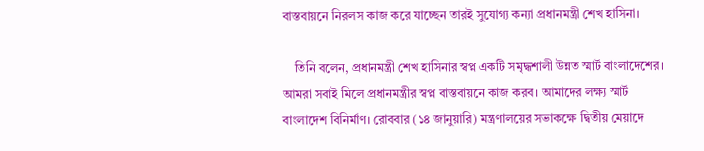বাস্তবায়নে নিরলস কাজ করে যাচ্ছেন তারই সুযোগ্য কন্যা প্রধানমন্ত্রী শেখ হাসিনা।

    তিনি বলেন, প্রধানমন্ত্রী শেখ হাসিনার স্বপ্ন একটি সমৃদ্ধশালী উন্নত স্মার্ট বাংলাদেশের। আমরা সবাই মিলে প্রধানমন্ত্রীর স্বপ্ন বাস্তবায়নে কাজ করব। আমাদের লক্ষ্য স্মার্ট বাংলাদেশ বিনির্মাণ। রোববার (১৪ জানুয়ারি) মন্ত্রণালয়ের সভাকক্ষে দ্বিতীয় মেয়াদে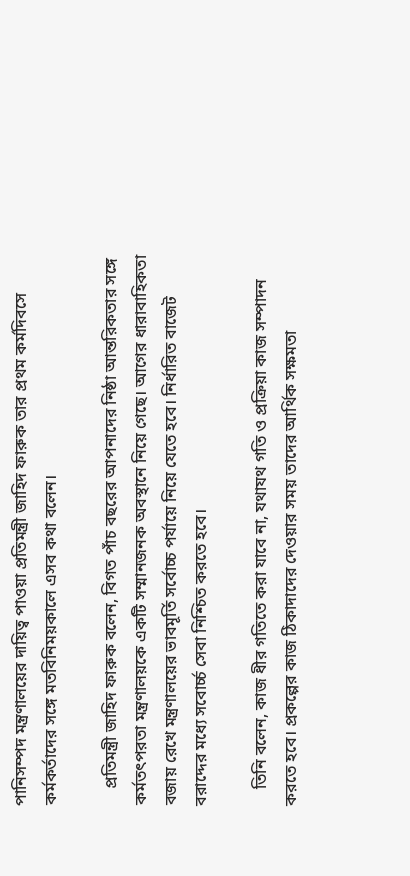পানিসম্পদ মন্ত্রণালয়ের দায়িত্ব পাওয়া প্রতিমন্ত্রী জাহিদ ফারুক তার প্রথম কর্মদিবসে কর্মকর্তাদের সঙ্গে মতবিনিময়কালে এসব কথা বলেন।

    প্রতিমন্ত্রী জাহিদ ফারুক বলেন, বিগত পাঁচ বছরের আপনাদের নিষ্ঠা আন্তরিকতার সঙ্গে কর্মতৎপরতা মন্ত্রণালয়কে একটি সম্মানজনক অবস্থানে নিয়ে গেছে। আগের ধারাবাহিকতা বজায় রেখে মন্ত্রণালয়ের ভাবমূর্তি সর্বোচ্চ পর্যায়ে নিয়ে যেতে হবে। নির্ধারিত বাজেট বরাদ্দের মধ্যে সবোর্চ্চ সেবা নিশ্চিত করতে হবে।

    তিনি বলেন, কাজ ধীর গতিতে করা যাবে না, যথাযথ গতি ও প্রক্রিয়া কাজ সম্পাদন করতে হবে। প্রকল্পের কাজ ঠিকাদাদের দেওয়ার সময় তাদের আর্থিক সক্ষমতা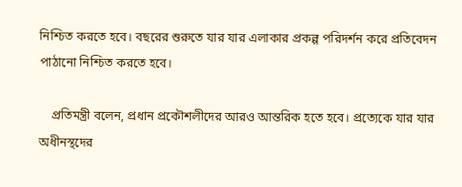নিশ্চিত করতে হবে। বছরের শুরুতে যার যার এলাকার প্রকল্প পরিদর্শন করে প্রতিবেদন পাঠানো নিশ্চিত করতে হবে।

    প্রতিমন্ত্রী বলেন, প্রধান প্রকৌশলীদের আরও আন্তরিক হতে হবে। প্রত্যেকে যার যার অধীনস্থদের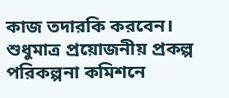কাজ তদারকি করবেন। শুধুমাত্র প্রয়োজনীয় প্রকল্প পরিকল্পনা কমিশনে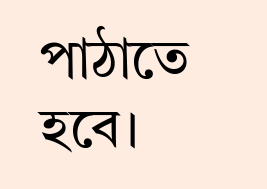পাঠাতে হবে।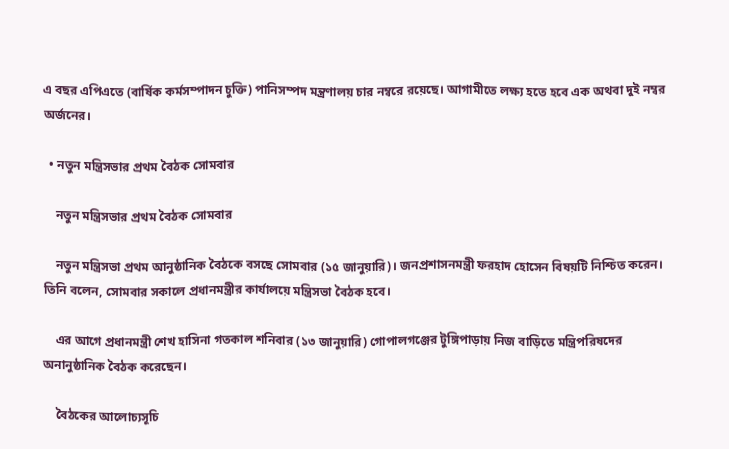এ বছর এপিএতে (বার্ষিক কর্মসম্পাদন চুক্তি) পানিসম্পদ মন্ত্রণালয় চার নম্বরে রয়েছে। আগামীতে লক্ষ্য হতে হবে এক অথবা দুই নম্বর অর্জনের।

  • নতুন মন্ত্রিসভার প্রথম বৈঠক সোমবার

    নতুন মন্ত্রিসভার প্রথম বৈঠক সোমবার

    নতুন মন্ত্রিসভা প্রথম আনুষ্ঠানিক বৈঠকে বসছে সোমবার (১৫ জানুয়ারি)। জনপ্রশাসনমন্ত্রী ফরহাদ হোসেন বিষয়টি নিশ্চিত করেন। তিনি বলেন, সোমবার সকালে প্রধানমন্ত্রীর কার্যালয়ে মন্ত্রিসভা বৈঠক হবে।

    এর আগে প্রধানমন্ত্রী শেখ হাসিনা গতকাল শনিবার (১৩ জানুয়ারি) গোপালগঞ্জের টুঙ্গিপাড়ায় নিজ বাড়িতে মন্ত্রিপরিষদের অনানুষ্ঠানিক বৈঠক করেছেন।

    বৈঠকের আলোচ্যসূচি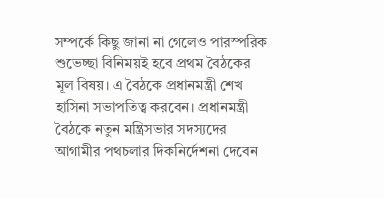সম্পর্কে কিছু জানা না গেলেও পারস্পরিক শুভেচ্ছা বিনিময়ই হবে প্রথম বৈঠকের মূল বিষয়। এ বৈঠকে প্রধানমন্ত্রী শেখ হাসিনা সভাপতিত্ব করবেন। প্রধানমন্ত্রী বৈঠকে নতুন মন্ত্রিসভার সদস্যদের আগামীর পথচলার দিকনির্দেশনা দেবেন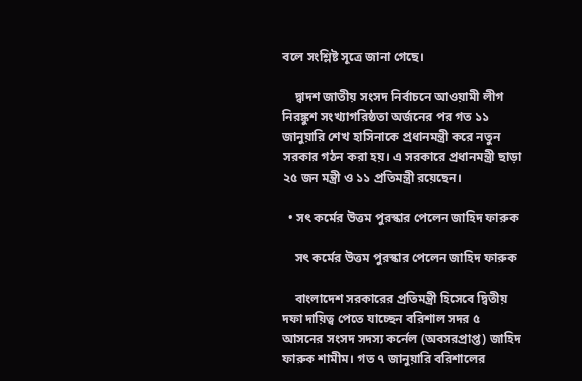বলে সংশ্লিষ্ট সূত্রে জানা গেছে।

    দ্বাদশ জাতীয় সংসদ নির্বাচনে আওয়ামী লীগ নিরঙ্কুশ সংখ্যাগরিষ্ঠতা অর্জনের পর গত ১১ জানুয়ারি শেখ হাসিনাকে প্রধানমন্ত্রী করে নতুন সরকার গঠন করা হয়। এ সরকারে প্রধানমন্ত্রী ছাড়া ২৫ জন মন্ত্রী ও ১১ প্রতিমন্ত্রী রয়েছেন।

  • সৎ কর্মের উত্তম পুরস্কার পেলেন জাহিদ ফারুক

    সৎ কর্মের উত্তম পুরস্কার পেলেন জাহিদ ফারুক

    বাংলাদেশ সরকারের প্রতিমন্ত্রী হিসেবে দ্বিতীয় দফা দায়িত্ব পেতে যাচ্ছেন বরিশাল সদর ৫ আসনের সংসদ সদস্য কর্নেল (অবসরপ্রাপ্ত) জাহিদ ফারুক শামীম। গত ৭ জানুয়ারি বরিশালের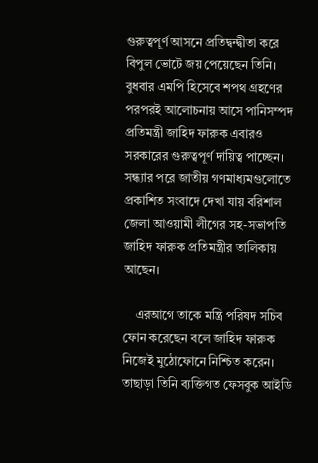গুরুত্বপূর্ণ আসনে প্রতিদ্বন্দ্বীতা করে বিপুল ভোটে জয় পেয়েছেন তিনি। বুধবার এমপি হিসেবে শপথ গ্রহণের পরপরই আলোচনায় আসে পানিসম্পদ প্রতিমন্ত্রী জাহিদ ফারুক এবারও সরকারের গুরুত্বপূর্ণ দায়িত্ব পাচ্ছেন। সন্ধ্যার পরে জাতীয় গণমাধ্যমগুলোতে প্রকাশিত সংবাদে দেখা যায় বরিশাল জেলা আওয়ামী লীগের সহ-সভাপতি জাহিদ ফারুক প্রতিমন্ত্রীর তালিকায় আছেন।

    এরআগে তাকে মন্ত্রি পরিষদ সচিব ফোন করেছেন বলে জাহিদ ফারুক নিজেই মুঠোফোনে নিশ্চিত করেন। তাছাড়া তিনি ব্যক্তিগত ফেসবুক আইডি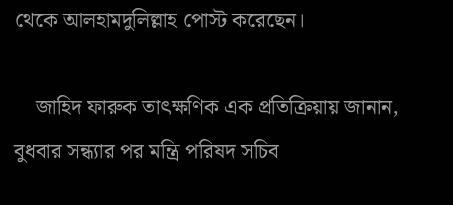থেকে আলহামদুলিল্লাহ পোস্ট করেছেন।

    জাহিদ ফারুক তাৎক্ষণিক এক প্রতিক্রিয়ায় জানান, বুধবার সন্ধ্যার পর মন্ত্রি পরিষদ সচিব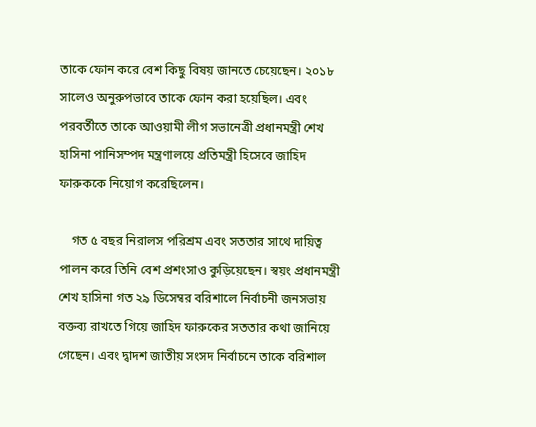তাকে ফোন করে বেশ কিছু বিষয় জানতে চেয়েছেন। ২০১৮ সালেও অনুরুপভাবে তাকে ফোন করা হয়েছিল। এবং পরবর্তীতে তাকে আওয়ামী লীগ সভানেত্রী প্রধানমন্ত্রী শেখ হাসিনা পানিসম্পদ মন্ত্রণালয়ে প্রতিমন্ত্রী হিসেবে জাহিদ ফারুককে নিয়োগ করেছিলেন।

    গত ৫ বছর নিরালস পরিশ্রম এবং সততার সাথে দায়িত্ব পালন করে তিনি বেশ প্রশংসাও কুড়িয়েছেন। স্বয়ং প্রধানমন্ত্রী শেখ হাসিনা গত ২৯ ডিসেম্বর বরিশালে নির্বাচনী জনসভায় বক্তব্য রাখতে গিয়ে জাহিদ ফারুকের সততার কথা জানিয়ে গেছেন। এবং দ্বাদশ জাতীয় সংসদ নির্বাচনে তাকে বরিশাল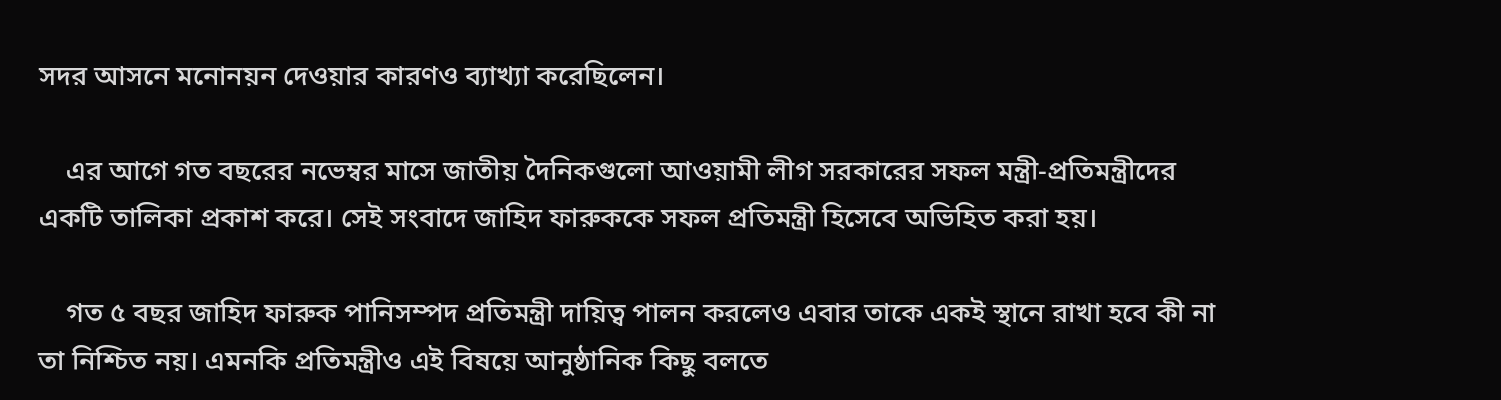সদর আসনে মনোনয়ন দেওয়ার কারণও ব্যাখ্যা করেছিলেন।

    এর আগে গত বছরের নভেম্বর মাসে জাতীয় দৈনিকগুলো আওয়ামী লীগ সরকারের সফল মন্ত্রী-প্রতিমন্ত্রীদের একটি তালিকা প্রকাশ করে। সেই সংবাদে জাহিদ ফারুককে সফল প্রতিমন্ত্রী হিসেবে অভিহিত করা হয়।

    গত ৫ বছর জাহিদ ফারুক পানিসম্পদ প্রতিমন্ত্রী দায়িত্ব পালন করলেও এবার তাকে একই স্থানে রাখা হবে কী না তা নিশ্চিত নয়। এমনকি প্রতিমন্ত্রীও এই বিষয়ে আনুষ্ঠানিক কিছু বলতে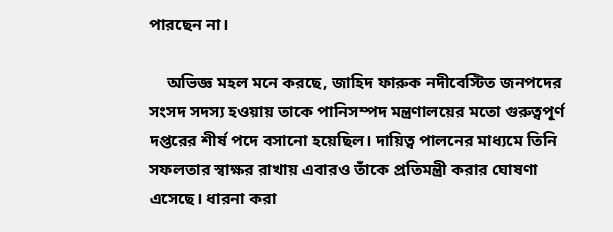পারছেন না।

    অভিজ্ঞ মহল মনে করছে, জাহিদ ফারুক নদীবেস্টিত জনপদের সংসদ সদস্য হওয়ায় তাকে পানিসম্পদ মন্ত্রণালয়ের মতো গুরুত্বপূর্ণ দপ্তরের শীর্ষ পদে বসানো হয়েছিল। দায়িত্ব পালনের মাধ্যমে তিনি সফলতার স্বাক্ষর রাখায় এবারও তাঁকে প্রতিমন্ত্রী করার ঘোষণা এসেছে। ধারনা করা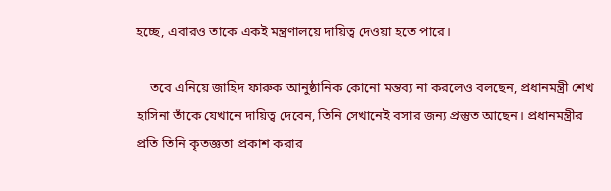হচ্ছে, এবারও তাকে একই মন্ত্রণালয়ে দায়িত্ব দেওয়া হতে পারে।

    তবে এনিয়ে জাহিদ ফারুক আনুষ্ঠানিক কোনো মন্তব্য না করলেও বলছেন, প্রধানমন্ত্রী শেখ হাসিনা তাঁকে যেখানে দায়িত্ব দেবেন, তিনি সেখানেই বসার জন্য প্রস্তুত আছেন। প্রধানমন্ত্রীর প্রতি তিনি কৃতজ্ঞতা প্রকাশ করার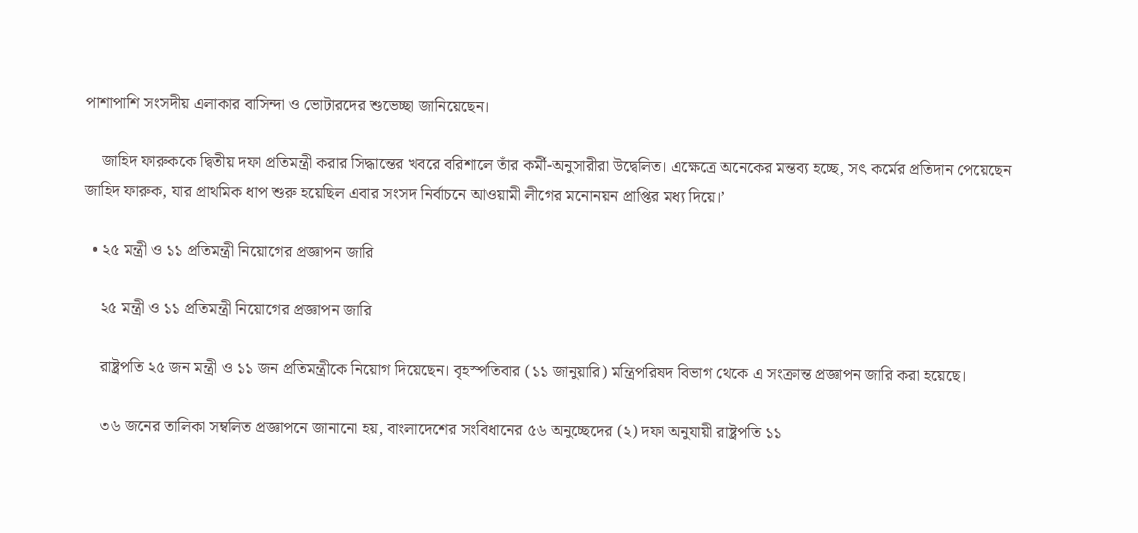পাশাপাশি সংসদীয় এলাকার বাসিন্দা ও ভোটারদের শুভেচ্ছা জানিয়েছেন।

    জাহিদ ফারুককে দ্বিতীয় দফা প্রতিমন্ত্রী করার সিদ্ধান্তের খবরে বরিশালে তাঁর কর্মী-অনুসারীরা উদ্বেলিত। এক্ষেত্রে অনেকের মন্তব্য হচ্ছে, সৎ কর্মের প্রতিদান পেয়েছেন জাহিদ ফারুক, যার প্রাথমিক ধাপ শুরু হয়েছিল এবার সংসদ নির্বাচনে আওয়ামী লীগের মনোনয়ন প্রাপ্তির মধ্য দিয়ে।’

  • ২৫ মন্ত্রী ও ১১ প্রতিমন্ত্রী নিয়োগের প্রজ্ঞাপন জারি

    ২৫ মন্ত্রী ও ১১ প্রতিমন্ত্রী নিয়োগের প্রজ্ঞাপন জারি

    রাষ্ট্রপতি ২৫ জন মন্ত্রী ও ১১ জন প্রতিমন্ত্রীকে নিয়োগ দিয়েছেন। বৃহস্পতিবার (১১ জানুয়ারি) মন্ত্রিপরিষদ বিভাগ থেকে এ সংক্রান্ত প্রজ্ঞাপন জারি করা হয়েছে।

    ৩৬ জনের তালিকা সম্বলিত প্রজ্ঞাপনে জানানো হয়, বাংলাদেশের সংবিধানের ৫৬ অনুচ্ছেদের (২) দফা অনুযায়ী রাষ্ট্রপতি ১১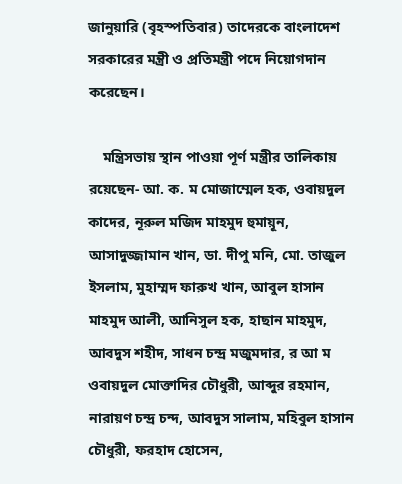জানুয়ারি (বৃহস্পতিবার) তাদেরকে বাংলাদেশ সরকারের মন্ত্রী ও প্রতিমন্ত্রী পদে নিয়োগদান করেছেন।

    মন্ত্রিসভায় স্থান পাওয়া পূর্ণ মন্ত্রীর তালিকায় রয়েছেন- আ. ক. ম মোজাম্মেল হক, ওবায়দুল কাদের, নূরুল মজিদ মাহমুদ হুমায়ূন, আসাদুজ্জামান খান, ডা. দীপু মনি, মো. তাজুল ইসলাম, মুহাম্মদ ফারুখ খান, আবুল হাসান মাহমুদ আলী, আনিসুল হক, হাছান মাহমুদ, আবদুস শহীদ, সাধন চন্দ্র মজুমদার, র আ ম ওবায়দুল মোক্তাদির চৌধুরী, আব্দুর রহমান, নারায়ণ চন্দ্র চন্দ, আবদুস সালাম, মহিবুল হাসান চৌধুরী, ফরহাদ হোসেন,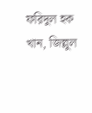ফরিদুল হক খান, জিল্লুল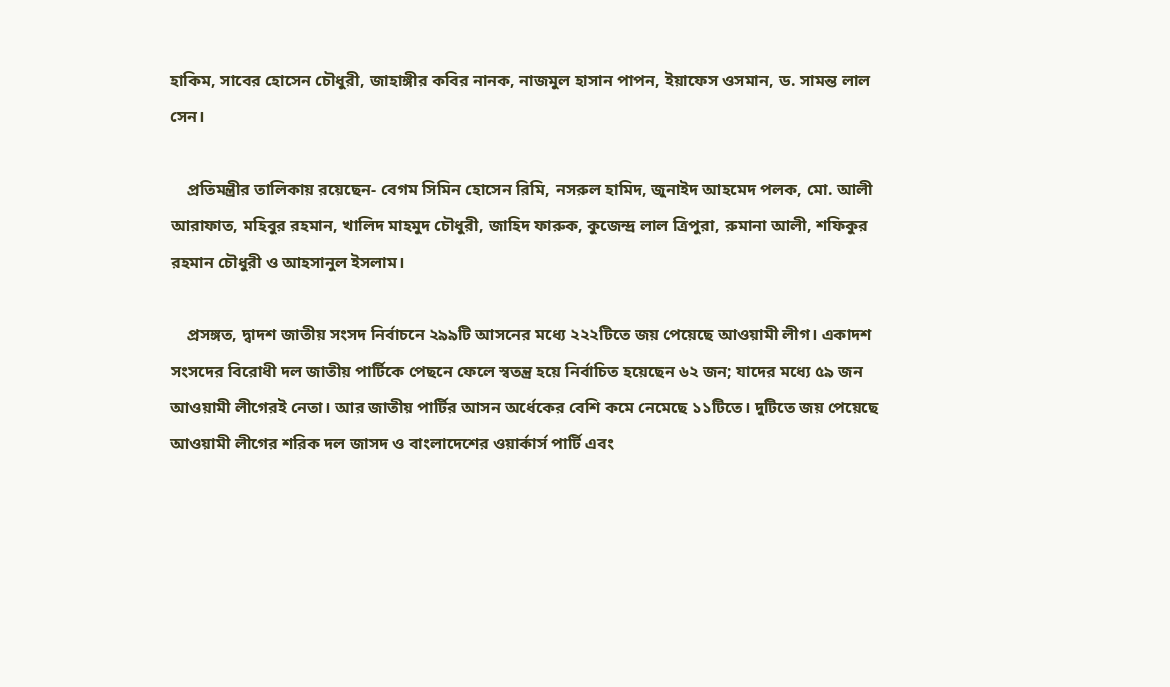হাকিম, সাবের হোসেন চৌধুরী, জাহাঙ্গীর কবির নানক, নাজমুল হাসান পাপন, ইয়াফেস ওসমান, ড. সামন্ত লাল সেন।

    প্রতিমন্ত্রীর তালিকায় রয়েছেন- বেগম সিমিন হোসেন রিমি, নসরুল হামিদ, জুনাইদ আহমেদ পলক, মো. আলী আরাফাত, মহিবুর রহমান, খালিদ মাহমুদ চৌধুরী, জাহিদ ফারুক, কুজেন্দ্র লাল ত্রিপুরা, রুমানা আলী, শফিকুর রহমান চৌধুরী ও আহসানুল ইসলাম।

    প্রসঙ্গত, দ্বাদশ জাতীয় সংসদ নির্বাচনে ২৯৯টি আসনের মধ্যে ২২২টিতে জয় পেয়েছে আওয়ামী লীগ। একাদশ সংসদের বিরোধী দল জাতীয় পার্টিকে পেছনে ফেলে স্বতন্ত্র হয়ে নির্বাচিত হয়েছেন ৬২ জন; যাদের মধ্যে ৫৯ জন আওয়ামী লীগেরই নেতা। আর জাতীয় পার্টির আসন অর্ধেকের বেশি কমে নেমেছে ১১টিতে। দুটিতে জয় পেয়েছে আওয়ামী লীগের শরিক দল জাসদ ও বাংলাদেশের ওয়ার্কার্স পার্টি এবং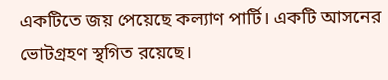একটিতে জয় পেয়েছে কল্যাণ পার্টি। একটি আসনের ভোটগ্রহণ স্থগিত রয়েছে।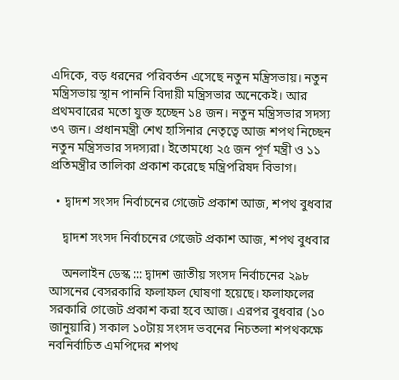এদিকে, বড় ধরনের পরিবর্তন এসেছে নতুন মন্ত্রিসভায়। নতুন মন্ত্রিসভায় স্থান পাননি বিদায়ী মন্ত্রিসভার অনেকেই। আর প্রথমবারের মতো যুক্ত হচ্ছেন ১৪ জন। নতুন মন্ত্রিসভার সদস্য ৩৭ জন। প্রধানমন্ত্রী শেখ হাসিনার নেতৃত্বে আজ শপথ নিচ্ছেন নতুন মন্ত্রিসভার সদস্যরা। ইতোমধ্যে ২৫ জন পূর্ণ মন্ত্রী ও ১১ প্রতিমন্ত্রীর তালিকা প্রকাশ করেছে মন্ত্রিপরিষদ বিভাগ।

  • দ্বাদশ সংসদ নির্বাচনের গেজেট প্রকাশ আজ, শপথ বুধবার

    দ্বাদশ সংসদ নির্বাচনের গেজেট প্রকাশ আজ, শপথ বুধবার

    অনলাইন ডেস্ক ::: দ্বাদশ জাতীয় সংসদ নির্বাচনের ২৯৮ আসনের বেসরকারি ফলাফল ঘোষণা হয়েছে। ফলাফলের সরকারি গেজেট প্রকাশ করা হবে আজ। এরপর বুধবার (১০ জানুয়ারি) সকাল ১০টায় সংসদ ভবনের নিচতলা শপথকক্ষে নবনির্বাচিত এমপিদের শপথ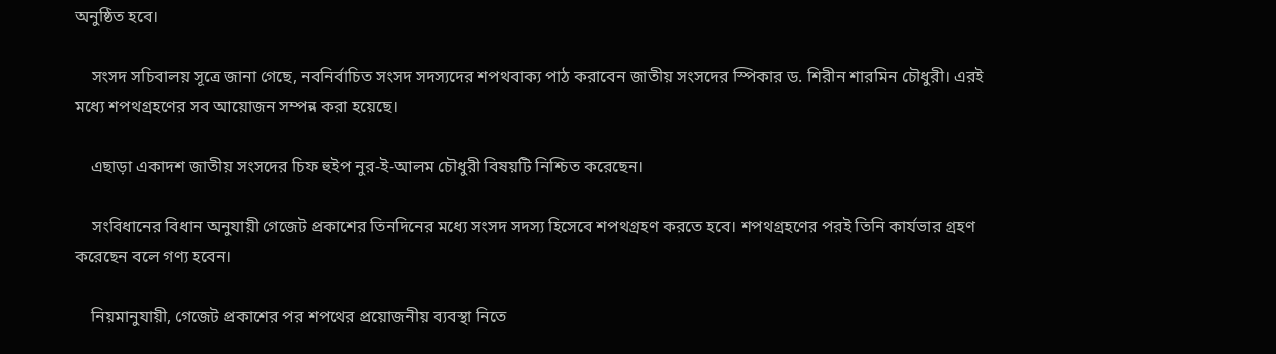অনুষ্ঠিত হবে।

    সংসদ সচিবালয় সূত্রে জানা গেছে, নবনির্বাচিত সংসদ সদস্যদের শপথবাক্য পাঠ করাবেন জাতীয় সংসদের স্পিকার ড. শিরীন শারমিন চৌধুরী। এরই মধ্যে শপথগ্রহণের সব আয়োজন সম্পন্ন করা হয়েছে।

    এছাড়া একাদশ জাতীয় সংসদের চিফ হুইপ নুর-ই-আলম চৌধুরী বিষয়টি নিশ্চিত করেছেন।

    সংবিধানের বিধান অনুযায়ী গেজেট প্রকাশের তিনদিনের মধ্যে সংসদ সদস্য হিসেবে শপথগ্রহণ করতে হবে। শপথগ্রহণের পরই তিনি কার্যভার গ্রহণ করেছেন বলে গণ্য হবেন।

    নিয়মানুযায়ী, গেজেট প্রকাশের পর শপথের প্রয়োজনীয় ব্যবস্থা নিতে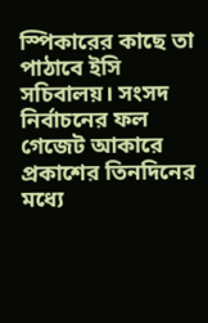স্পিকারের কাছে তা পাঠাবে ইসি সচিবালয়। সংসদ নির্বাচনের ফল গেজেট আকারে প্রকাশের তিনদিনের মধ্যে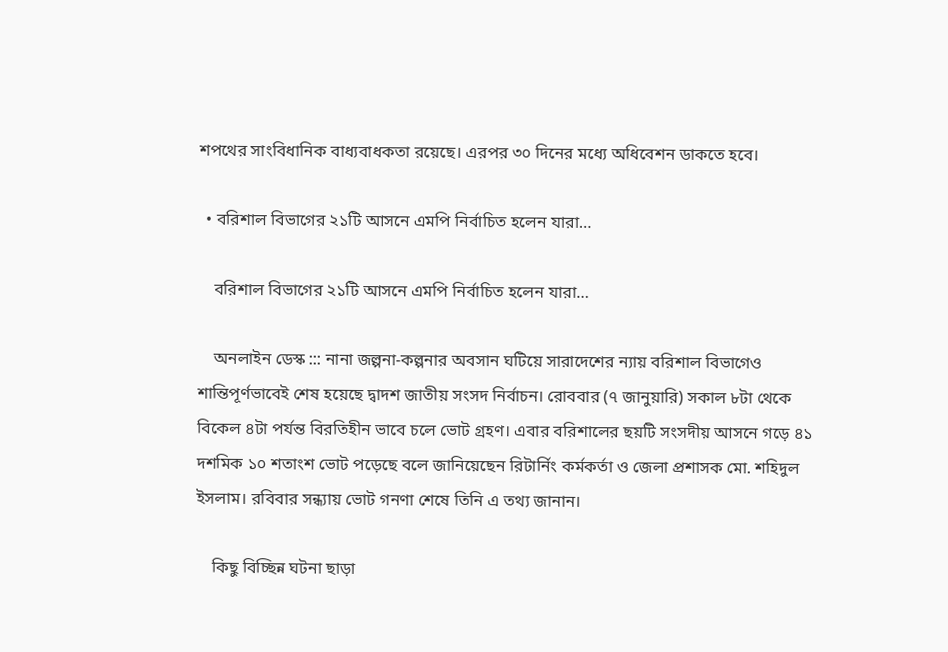শপথের সাংবিধানিক বাধ্যবাধকতা রয়েছে। এরপর ৩০ দিনের মধ্যে অধিবেশন ডাকতে হবে।

  • বরিশাল বিভাগের ২১টি আসনে এমপি নির্বাচিত হলেন যারা…

    বরিশাল বিভাগের ২১টি আসনে এমপি নির্বাচিত হলেন যারা…

    অনলাইন ডেস্ক ::: নানা জল্পনা-কল্পনার অবসান ঘটিয়ে সারাদেশের ন্যায় বরিশাল বিভাগেও শান্তিপূর্ণভাবেই শেষ হয়েছে দ্বাদশ জাতীয় সংসদ নির্বাচন। রোববার (৭ জানুয়ারি) সকাল ৮টা থেকে বিকেল ৪টা পর্যন্ত বিরতিহীন ভাবে চলে ভোট গ্রহণ। এবার বরিশালের ছয়টি সংসদীয় আসনে গড়ে ৪১ দশমিক ১০ শতাংশ ভোট পড়েছে বলে জানিয়েছেন রিটার্নিং কর্মকর্তা ও জেলা প্রশাসক মো. শহিদুল ইসলাম। রবিবার সন্ধ্যায় ভোট গনণা শেষে তিনি এ তথ্য জানান।

    কিছু বিচ্ছিন্ন ঘটনা ছাড়া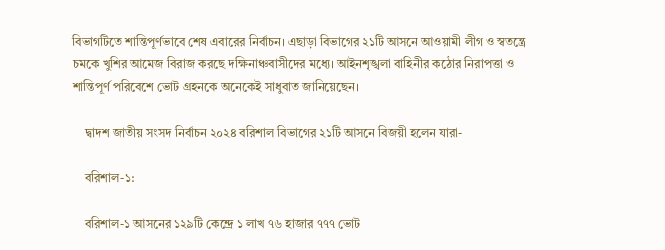বিভাগটিতে শান্তিপূর্ণভাবে শেষ এবারের নির্বাচন। এছাড়া বিভাগের ২১টি আসনে আওয়ামী লীগ ও স্বতন্ত্রে চমকে খুশির আমেজ বিরাজ করছে দক্ষিনাঞ্চবাসীদের মধ্যে। আইনশৃঙ্খলা বাহিনীর কঠোর নিরাপত্তা ও শান্তিপূর্ণ পরিবেশে ভোট গ্রহনকে অনেকেই সাধুবাত জানিয়েছেন।

    দ্বাদশ জাতীয় সংসদ নির্বাচন ২০২৪ বরিশাল বিভাগের ২১টি আসনে বিজয়ী হলেন যারা-

    বরিশাল-১:

    বরিশাল-১ আসনের ১২৯টি কেন্দ্রে ১ লাখ ৭৬ হাজার ৭৭৭ ভোট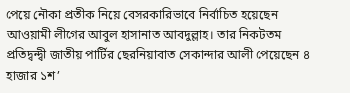পেয়ে নৌকা প্রতীক নিয়ে বেসরকারিভাবে নির্বাচিত হয়েছেন আওয়ামী লীগের আবুল হাসানাত আবদুল্লাহ। তার নিকটতম প্রতিদ্বন্দ্বী জাতীয় পার্টির ছেরনিয়াবাত সেকান্দার আলী পেয়েছেন ৪ হাজার ১শ’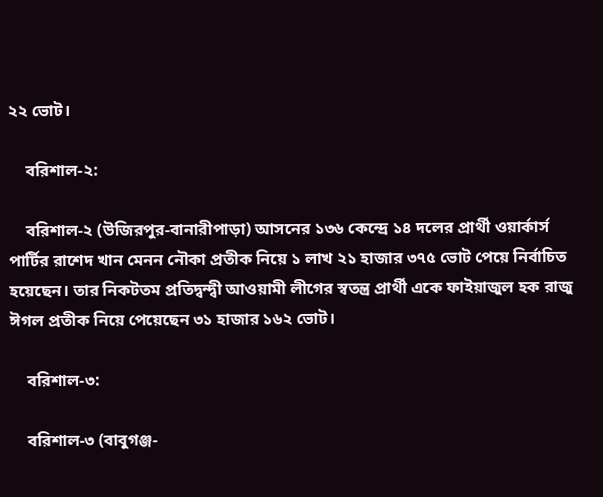২২ ভোট।

    বরিশাল-২:

    বরিশাল-২ (উজিরপুর-বানারীপাড়া) আসনের ১৩৬ কেন্দ্রে ১৪ দলের প্রার্থী ওয়ার্কার্স পার্টির রাশেদ খান মেনন নৌকা প্রতীক নিয়ে ১ লাখ ২১ হাজার ৩৭৫ ভোট পেয়ে নির্বাচিত হয়েছেন। তার নিকটতম প্রতিদ্বন্দ্বী আওয়ামী লীগের স্বতন্ত্র প্রার্থী একে ফাইয়াজুল হক রাজু ঈগল প্রতীক নিয়ে পেয়েছেন ৩১ হাজার ১৬২ ভোট।

    বরিশাল-৩:

    বরিশাল-৩ (বাবুগঞ্জ-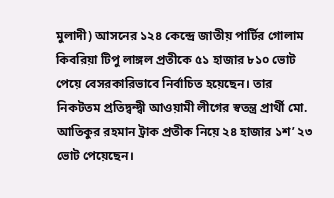মুলাদী) আসনের ১২৪ কেন্দ্রে জাতীয় পার্টির গোলাম কিবরিয়া টিপু লাঙ্গল প্রতীকে ৫১ হাজার ৮১০ ভোট পেয়ে বেসরকারিভাবে নির্বাচিত হয়েছেন। তার নিকটতম প্রতিদ্বন্দ্বী আওয়ামী লীগের স্বতন্ত্র প্রার্থী মো. আতিকুর রহমান ট্রাক প্রতীক নিয়ে ২৪ হাজার ১শ’ ২৩ ভোট পেয়েছেন।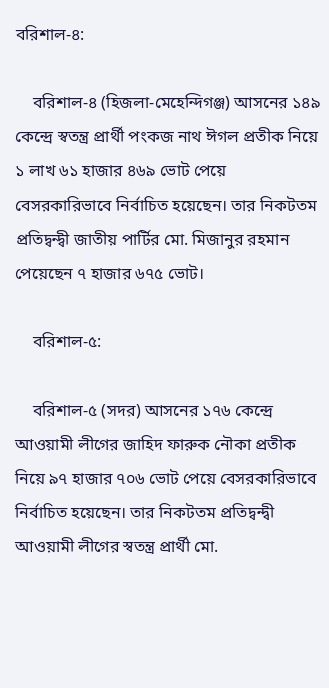বরিশাল-৪:

    বরিশাল-৪ (হিজলা-মেহেন্দিগঞ্জ) আসনের ১৪৯ কেন্দ্রে স্বতন্ত্র প্রার্থী পংকজ নাথ ঈগল প্রতীক নিয়ে ১ লাখ ৬১ হাজার ৪৬৯ ভোট পেয়ে বেসরকারিভাবে নির্বাচিত হয়েছেন। তার নিকটতম প্রতিদ্বন্দ্বী জাতীয় পার্টির মো. মিজানুর রহমান পেয়েছেন ৭ হাজার ৬৭৫ ভোট।

    বরিশাল-৫:

    বরিশাল-৫ (সদর) আসনের ১৭৬ কেন্দ্রে আওয়ামী লীগের জাহিদ ফারুক নৌকা প্রতীক নিয়ে ৯৭ হাজার ৭০৬ ভোট পেয়ে বেসরকারিভাবে নির্বাচিত হয়েছেন। তার নিকটতম প্রতিদ্বন্দ্বী আওয়ামী লীগের স্বতন্ত্র প্রার্থী মো.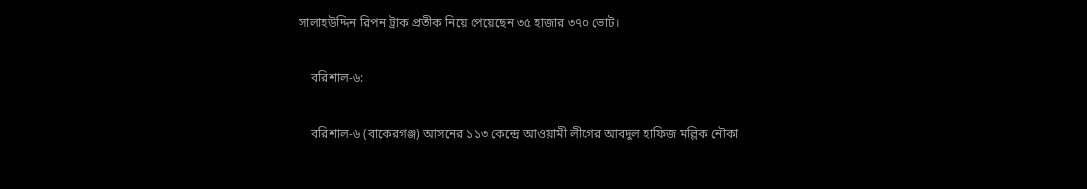সালাহউদ্দিন রিপন ট্রাক প্রতীক নিয়ে পেয়েছেন ৩৫ হাজার ৩৭০ ভোট।

    বরিশাল-৬:

    বরিশাল-৬ (বাকেরগঞ্জ) আসনের ১১৩ কেন্দ্রে আওয়ামী লীগের আবদুল হাফিজ মল্লিক নৌকা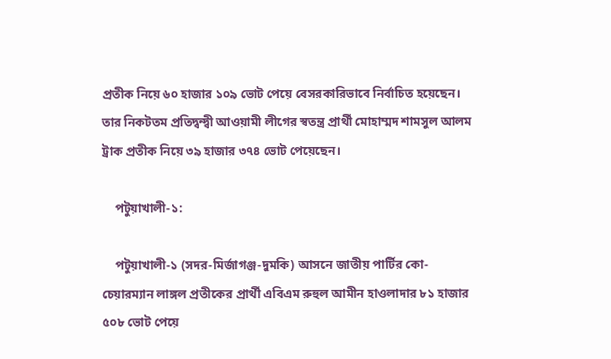প্রতীক নিয়ে ৬০ হাজার ১০৯ ভোট পেয়ে বেসরকারিভাবে নির্বাচিত হয়েছেন। তার নিকটতম প্রতিদ্বন্দ্বী আওয়ামী লীগের স্বতন্ত্র প্রার্থী মোহাম্মদ শামসুল আলম ট্রাক প্রতীক নিয়ে ৩৯ হাজার ৩৭৪ ভোট পেয়েছেন।

    পটুয়াখালী-১:

    পটুয়াখালী-১ (সদর-মির্জাগঞ্জ-দুমকি) আসনে জাতীয় পার্টির কো-চেয়ারম্যান লাঙ্গল প্রতীকের প্রার্থী এবিএম রুহুল আমীন হাওলাদার ৮১ হাজার ৫০৮ ভোট পেয়ে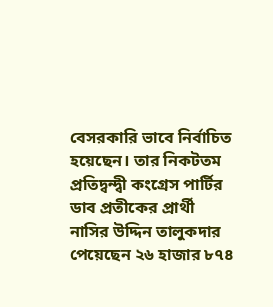বেসরকারি ভাবে নির্বাচিত হয়েছেন। তার নিকটতম প্রতিদ্বন্দ্বী কংগ্রেস পার্টির ডাব প্রতীকের প্রার্থী নাসির উদ্দিন তালুকদার পেয়েছেন ২৬ হাজার ৮৭৪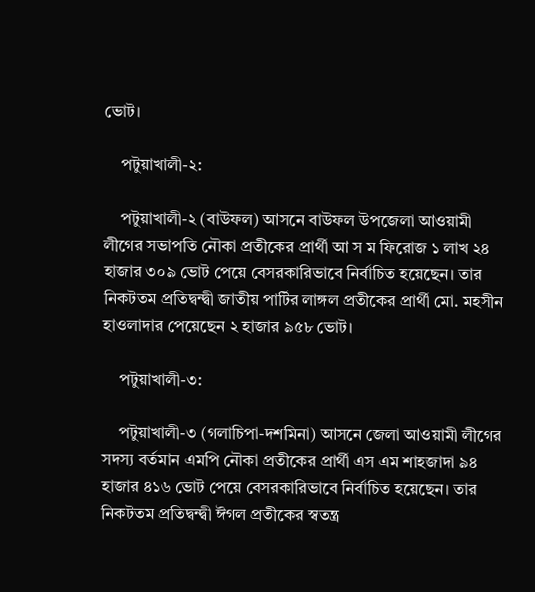ভোট।

    পটুয়াখালী-২:

    পটুয়াখালী-২ (বাউফল) আসনে বাউফল উপজেলা আওয়ামী লীগের সভাপতি নৌকা প্রতীকের প্রার্থী আ স ম ফিরোজ ১ লাখ ২৪ হাজার ৩০৯ ভোট পেয়ে বেসরকারিভাবে নির্বাচিত হয়েছেন। তার নিকটতম প্রতিদ্বন্দ্বী জাতীয় পার্টির লাঙ্গল প্রতীকের প্রার্থী মো. মহসীন হাওলাদার পেয়েছেন ২ হাজার ৯৫৮ ভোট।

    পটুয়াখালী-৩:

    পটুয়াখালী-৩ (গলাচিপা-দশমিনা) আসনে জেলা আওয়ামী লীগের সদস্য বর্তমান এমপি নৌকা প্রতীকের প্রার্থী এস এম শাহজাদা ৯৪ হাজার ৪১৬ ভোট পেয়ে বেসরকারিভাবে নির্বাচিত হয়েছেন। তার নিকটতম প্রতিদ্বন্দ্বী ঈগল প্রতীকের স্বতন্ত্র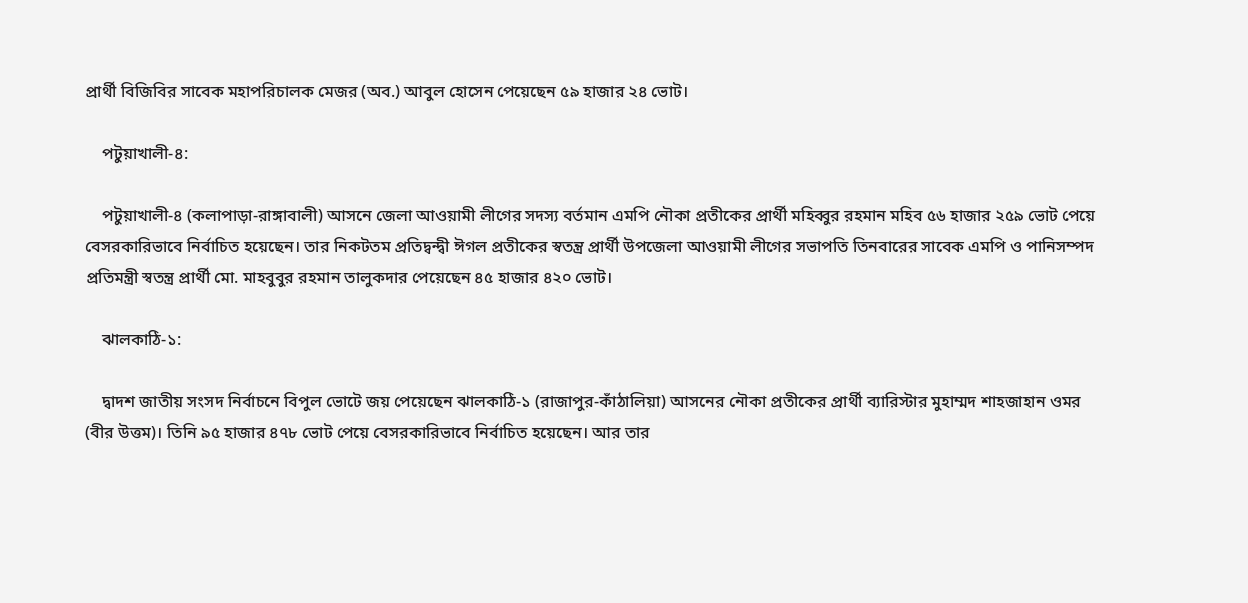প্রার্থী বিজিবির সাবেক মহাপরিচালক মেজর (অব.) আবুল হোসেন পেয়েছেন ৫৯ হাজার ২৪ ভোট।

    পটুয়াখালী-৪:

    পটুয়াখালী-৪ (কলাপাড়া-রাঙ্গাবালী) আসনে জেলা আওয়ামী লীগের সদস্য বর্তমান এমপি নৌকা প্রতীকের প্রার্থী মহিব্বুর রহমান মহিব ৫৬ হাজার ২৫৯ ভোট পেয়ে বেসরকারিভাবে নির্বাচিত হয়েছেন। তার নিকটতম প্রতিদ্বন্দ্বী ঈগল প্রতীকের স্বতন্ত্র প্রার্থী উপজেলা আওয়ামী লীগের সভাপতি তিনবারের সাবেক এমপি ও পানিসম্পদ প্রতিমন্ত্রী স্বতন্ত্র প্রার্থী মো. মাহবুবুর রহমান তালুকদার পেয়েছেন ৪৫ হাজার ৪২০ ভোট।

    ঝালকাঠি-১:

    দ্বাদশ জাতীয় সংসদ নির্বাচনে বিপুল ভোটে জয় পেয়েছেন ঝালকাঠি-১ (রাজাপুর-কাঁঠালিয়া) আসনের নৌকা প্রতীকের প্রার্থী ব্যারিস্টার মুহাম্মদ শাহজাহান ওমর (বীর উত্তম)। তিনি ৯৫ হাজার ৪৭৮ ভোট পেয়ে বেসরকারিভাবে নির্বাচিত হয়েছেন। আর তার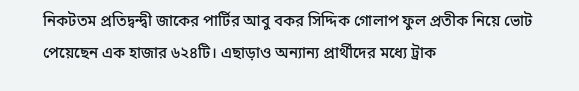নিকটতম প্রতিদ্বন্দ্বী জাকের পার্টির আবু বকর সিদ্দিক গোলাপ ফুল প্রতীক নিয়ে ভোট পেয়েছেন এক হাজার ৬২৪টি। এছাড়াও অন্যান্য প্রার্থীদের মধ্যে ট্রাক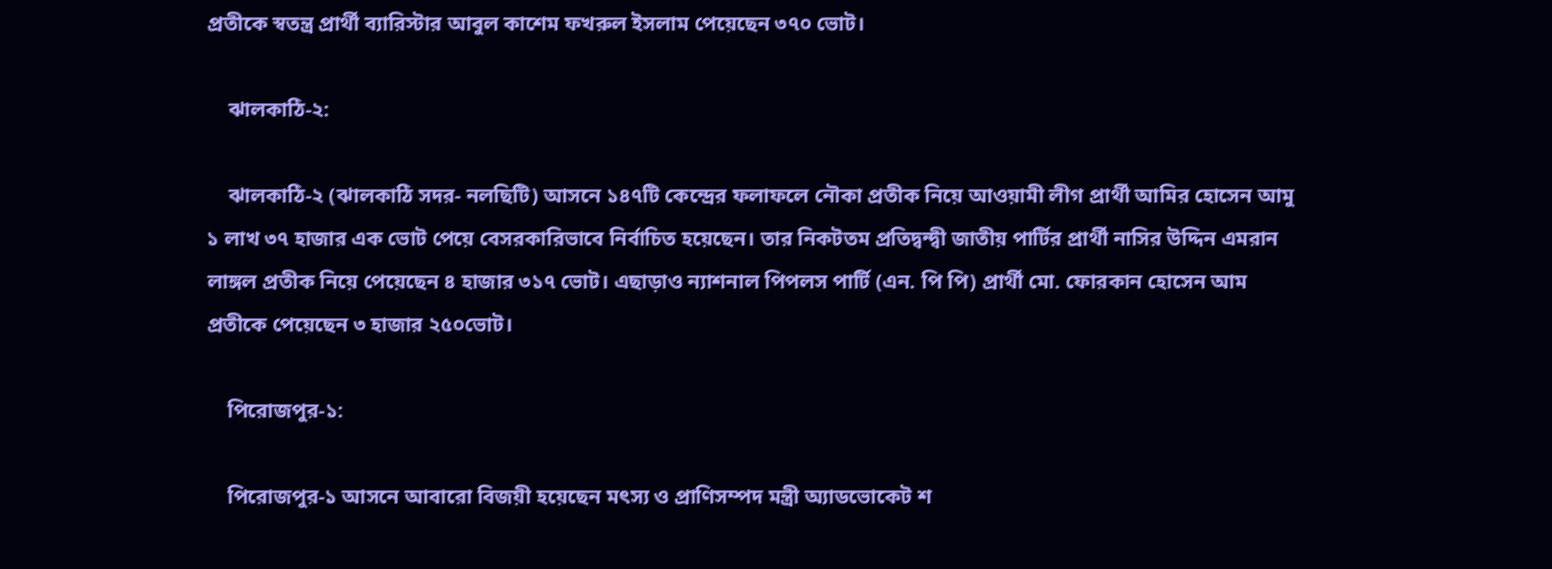প্রতীকে স্বতন্ত্র প্রার্থী ব্যারিস্টার আবুল কাশেম ফখরুল ইসলাম পেয়েছেন ৩৭০ ভোট।

    ঝালকাঠি-২:

    ঝালকাঠি-২ (ঝালকাঠি সদর- নলছিটি) আসনে ১৪৭টি কেন্দ্রের ফলাফলে নৌকা প্রতীক নিয়ে আওয়ামী লীগ প্রার্থী আমির হোসেন আমু ১ লাখ ৩৭ হাজার এক ভোট পেয়ে বেসরকারিভাবে নির্বাচিত হয়েছেন। তার নিকটতম প্রতিদ্বন্দ্বী জাতীয় পার্টির প্রার্থী নাসির উদ্দিন এমরান লাঙ্গল প্রতীক নিয়ে পেয়েছেন ৪ হাজার ৩১৭ ভোট। এছাড়াও ন্যাশনাল পিপলস পার্টি (এন. পি পি) প্রার্থী মো. ফোরকান হোসেন আম প্রতীকে পেয়েছেন ৩ হাজার ২৫০ভোট।

    পিরোজপুর-১:

    পিরোজপুর-১ আসনে আবারো বিজয়ী হয়েছেন মৎস্য ও প্রাণিসম্পদ মন্ত্রী অ্যাডভোকেট শ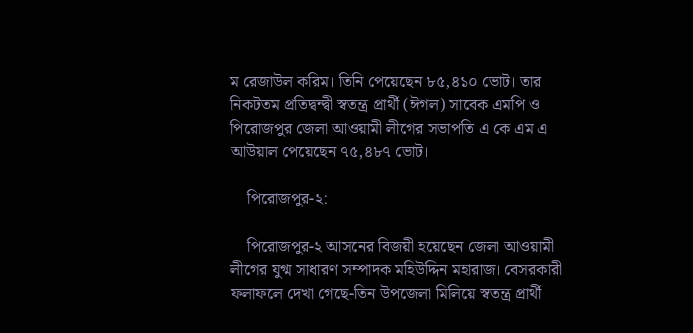ম রেজাউল করিম। তিনি পেয়েছেন ৮৫,৪১০ ভোট। তার নিকটতম প্রতিদ্বন্দ্বী স্বতন্ত্র প্রার্থী (ঈগল) সাবেক এমপি ও পিরোজপুর জেলা আওয়ামী লীগের সভাপতি এ কে এম এ আউয়াল পেয়েছেন ৭৫,৪৮৭ ভোট।

    পিরোজপুর-২:

    পিরোজপুর-২ আসনের বিজয়ী হয়েছেন জেলা আওয়ামী লীগের যুগ্ম সাধারণ সম্পাদক মহিউদ্দিন মহারাজ। বেসরকারী ফলাফলে দেখা গেছে-তিন উপজেলা মিলিয়ে স্বতন্ত্র প্রার্থী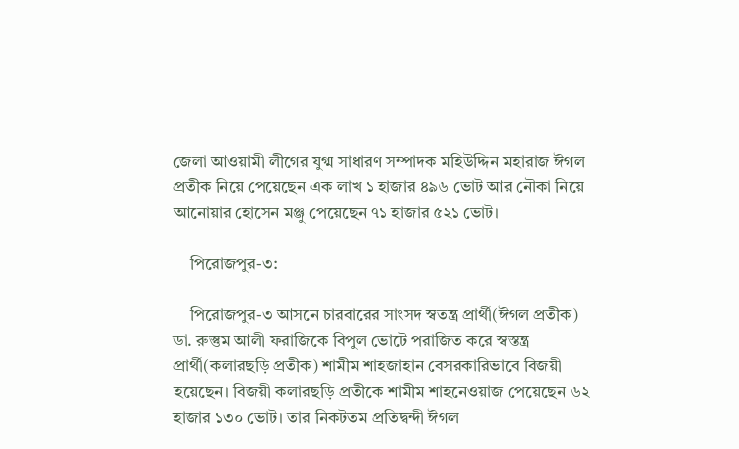জেলা আওয়ামী লীগের যুগ্ম সাধারণ সম্পাদক মহিউদ্দিন মহারাজ ঈগল প্রতীক নিয়ে পেয়েছেন এক লাখ ১ হাজার ৪৯৬ ভোট আর নৌকা নিয়ে আনোয়ার হোসেন মঞ্জু পেয়েছেন ৭১ হাজার ৫২১ ভোট।

    পিরোজপুর-৩:

    পিরোজপুর-৩ আসনে চারবারের সাংসদ স্বতন্ত্র প্রার্থী(ঈগল প্রতীক) ডা. রুস্তুম আলী ফরাজিকে বিপুল ভোটে পরাজিত করে স্বস্তন্ত্র প্রার্থী(কলারছড়ি প্রতীক) শামীম শাহজাহান বেসরকারিভাবে বিজয়ী হয়েছেন। বিজয়ী কলারছড়ি প্রতীকে শামীম শাহনেওয়াজ পেয়েছেন ৬২ হাজার ১৩০ ভোট। তার নিকটতম প্রতিদ্বন্দী ঈগল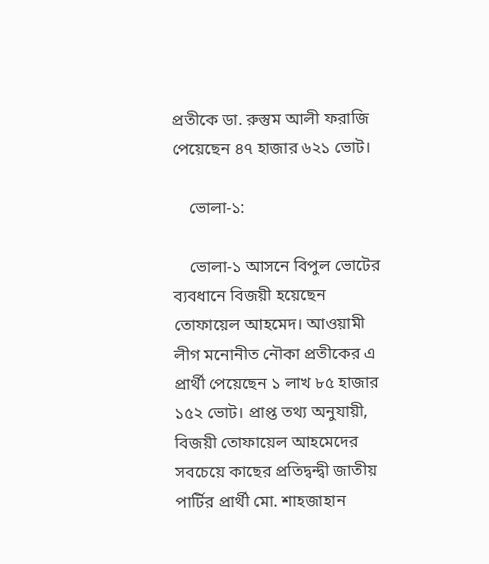প্রতীকে ডা. রুস্তুম আলী ফরাজি পেয়েছেন ৪৭ হাজার ৬২১ ভোট।

    ভোলা-১:

    ভোলা-১ আসনে বিপুল ভোটের ব্যবধানে বিজয়ী হয়েছেন তোফায়েল আহমেদ। আওয়ামী লীগ মনোনীত নৌকা প্রতীকের এ প্রার্থী পেয়েছেন ১ লাখ ৮৫ হাজার ১৫২ ভোট। প্রাপ্ত তথ্য অনুযায়ী, বিজয়ী তোফায়েল আহমেদের সবচেয়ে কাছের প্রতিদ্বন্দ্বী জাতীয় পার্টির প্রার্থী মো. শাহজাহান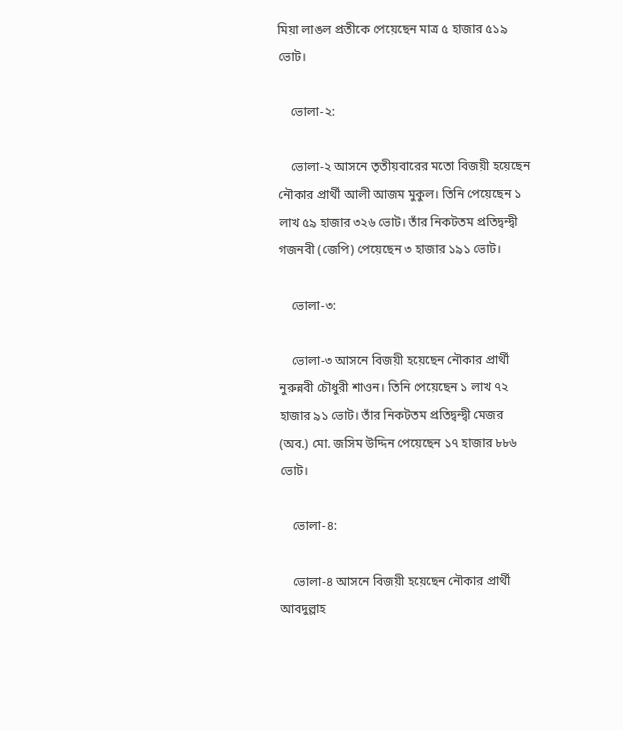মিয়া লাঙল প্রতীকে পেয়েছেন মাত্র ৫ হাজার ৫১৯ ভোট।

    ভোলা-২:

    ভোলা-২ আসনে তৃতীয়বারের মতো বিজয়ী হয়েছেন নৌকার প্রার্থী আলী আজম মুকুল। তিনি পেয়েছেন ১ লাখ ৫৯ হাজার ৩২৬ ভোট। তাঁর নিকটতম প্রতিদ্বন্দ্বী গজনবী (জেপি) পেয়েছেন ৩ হাজার ১৯১ ভোট।

    ভোলা-৩:

    ভোলা-৩ আসনে বিজয়ী হয়েছেন নৌকার প্রার্থী নুরুন্নবী চৌধুরী শাওন। তিনি পেয়েছেন ১ লাখ ৭২ হাজার ৯১ ভোট। তাঁর নিকটতম প্রতিদ্বন্দ্বী মেজর (অব.) মো. জসিম উদ্দিন পেয়েছেন ১৭ হাজার ৮৮৬ ভোট।

    ভোলা-৪:

    ভোলা-৪ আসনে বিজয়ী হয়েছেন নৌকার প্রার্থী আবদুল্লাহ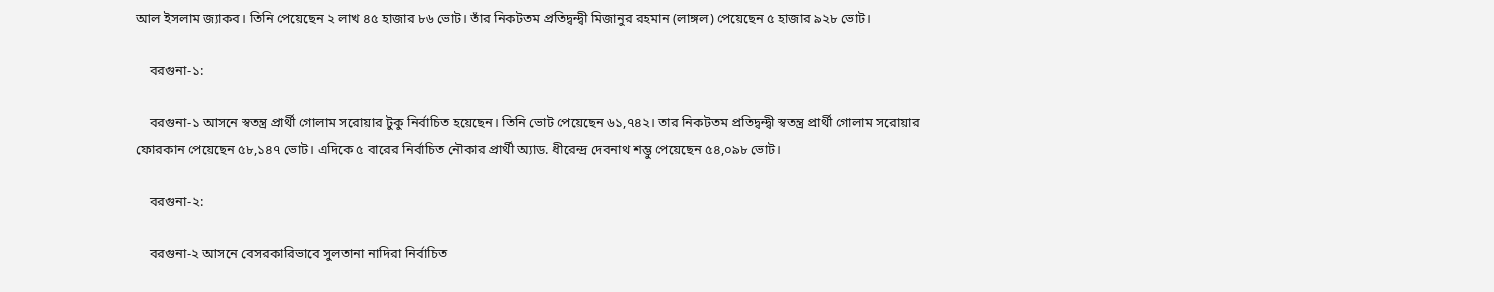আল ইসলাম জ্যাকব। তিনি পেয়েছেন ২ লাখ ৪৫ হাজার ৮৬ ভোট। তাঁর নিকটতম প্রতিদ্বন্দ্বী মিজানুর রহমান (লাঙ্গল) পেয়েছেন ৫ হাজার ৯২৮ ভোট।

    বরগুনা-১:

    বরগুনা-১ আসনে স্বতন্ত্র প্রার্থী গোলাম সরোয়ার টুকু নির্বাচিত হয়েছেন। তিনি ভোট পেয়েছেন ৬১,৭৪২। তার নিকটতম প্রতিদ্বন্দ্বী স্বতন্ত্র প্রার্থী গোলাম সরোয়ার ফোরকান পেয়েছেন ৫৮,১৪৭ ভোট। এদিকে ৫ বারের নির্বাচিত নৌকার প্রার্থী অ্যাড. ধীরেন্দ্র দেবনাথ শম্ভু পেয়েছেন ৫৪,০৯৮ ভোট।

    বরগুনা-২:

    বরগুনা-২ আসনে বেসরকারিভাবে সুলতানা নাদিরা নির্বাচিত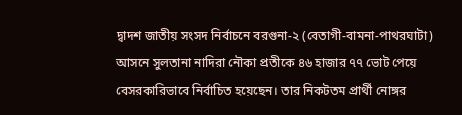দ্বাদশ জাতীয় সংসদ নির্বাচনে বরগুনা-২ (বেতাগী-বামনা-পাথরঘাটা) আসনে সুলতানা নাদিরা নৌকা প্রতীকে ৪৬ হাজার ৭৭ ভোট পেয়ে বেসরকারিভাবে নির্বাচিত হয়েছেন। তার নিকটতম প্রার্থী নোঙ্গর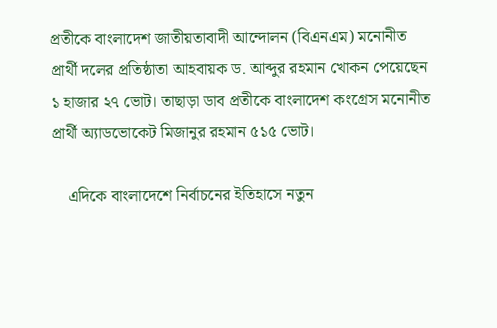প্রতীকে বাংলাদেশ জাতীয়তাবাদী আন্দোলন (বিএনএম) মনোনীত প্রার্থী দলের প্রতিষ্ঠাতা আহবায়ক ড. আব্দুর রহমান খোকন পেয়েছেন ১ হাজার ২৭ ভোট। তাছাড়া ডাব প্রতীকে বাংলাদেশ কংগ্রেস মনোনীত প্রার্থী অ্যাডভোকেট মিজানুর রহমান ৫১৫ ভোট।

    এদিকে বাংলাদেশে নির্বাচনের ইতিহাসে নতুন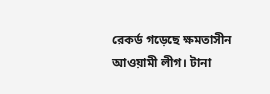রেকর্ড গড়েছে ক্ষমতাসীন আওয়ামী লীগ। টানা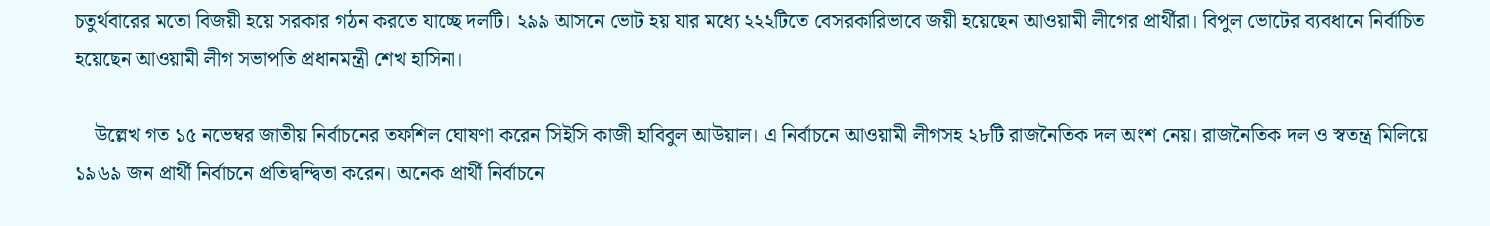চতুর্থবারের মতো বিজয়ী হয়ে সরকার গঠন করতে যাচ্ছে দলটি। ২৯৯ আসনে ভোট হয় যার মধ্যে ২২২টিতে বেসরকারিভাবে জয়ী হয়েছেন আওয়ামী লীগের প্রার্থীরা। বিপুল ভোটের ব্যবধানে নির্বাচিত হয়েছেন আওয়ামী লীগ সভাপতি প্রধানমন্ত্রী শেখ হাসিনা।

    উল্লেখ গত ১৫ নভেম্বর জাতীয় নির্বাচনের তফশিল ঘোষণা করেন সিইসি কাজী হাবিবুল আউয়াল। এ নির্বাচনে আওয়ামী লীগসহ ২৮টি রাজনৈতিক দল অংশ নেয়। রাজনৈতিক দল ও স্বতন্ত্র মিলিয়ে ১৯৬৯ জন প্রার্থী নির্বাচনে প্রতিদ্বন্দ্বিতা করেন। অনেক প্রার্থী নির্বাচনে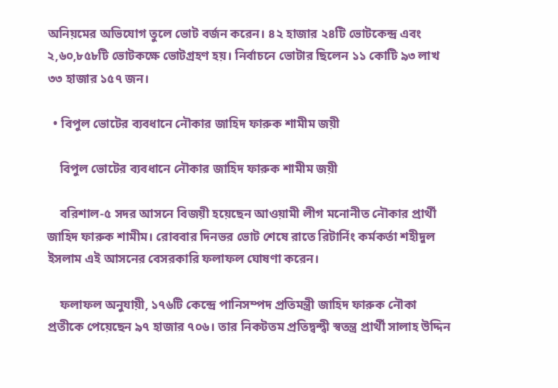অনিয়মের অভিযোগ তুলে ভোট বর্জন করেন। ৪২ হাজার ২৪টি ভোটকেন্দ্র এবং ২,৬০,৮৫৮টি ভোটকক্ষে ভোটগ্রহণ হয়। নির্বাচনে ভোটার ছিলেন ১১ কোটি ৯৩ লাখ ৩৩ হাজার ১৫৭ জন।

  • বিপুল ভোটের ব্যবধানে নৌকার জাহিদ ফারুক শামীম জয়ী

    বিপুল ভোটের ব্যবধানে নৌকার জাহিদ ফারুক শামীম জয়ী

    বরিশাল-৫ সদর আসনে বিজয়ী হয়েছেন আওয়ামী লীগ মনোনীত নৌকার প্রার্থী জাহিদ ফারুক শামীম। রোববার দিনভর ভোট শেষে রাতে রিটার্নিং কর্মকর্তা শহীদুল ইসলাম এই আসনের বেসরকারি ফলাফল ঘোষণা করেন।

    ফলাফল অনুযায়ী, ১৭৬টি কেন্দ্রে পানিসম্পদ প্রতিমন্ত্রী জাহিদ ফারুক নৌকা প্রতীকে পেয়েছেন ৯৭ হাজার ৭০৬। তার নিকটতম প্রতিদ্বন্দ্বী স্বতন্ত্র প্রার্থী সালাহ উদ্দিন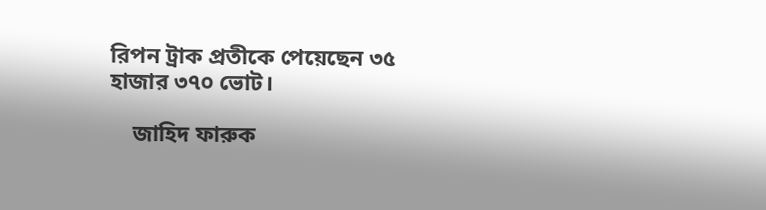রিপন ট্রাক প্রতীকে পেয়েছেন ৩৫ হাজার ৩৭০ ভোট।

    জাহিদ ফারুক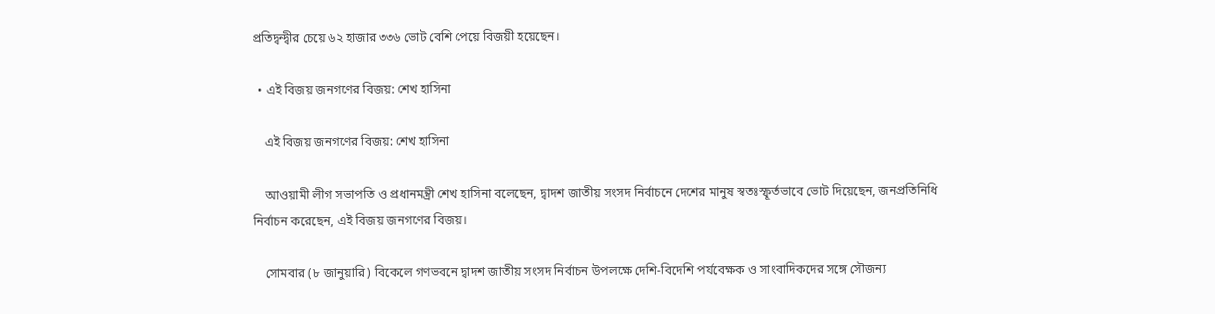প্রতিদ্বন্দ্বীর চেয়ে ৬২ হাজার ৩৩৬ ভোট বেশি পেয়ে বিজয়ী হয়েছেন।

  • এই বিজয় জনগণের বিজয়: শেখ হাসিনা

    এই বিজয় জনগণের বিজয়: শেখ হাসিনা

    আওয়ামী লীগ সভাপতি ও প্রধানমন্ত্রী শেখ হাসিনা বলেছেন, দ্বাদশ জাতীয় সংসদ নির্বাচনে দেশের মানুষ স্বতঃস্ফূর্তভাবে ভোট দিয়েছেন, জনপ্রতিনিধি নির্বাচন করেছেন, এই বিজয় জনগণের বিজয়।

    সোমবার (৮ জানুয়ারি) বিকেলে গণভবনে দ্বাদশ জাতীয় সংসদ নির্বাচন উপলক্ষে দেশি-বিদেশি পর্যবেক্ষক ও সাংবাদিকদের সঙ্গে সৌজন্য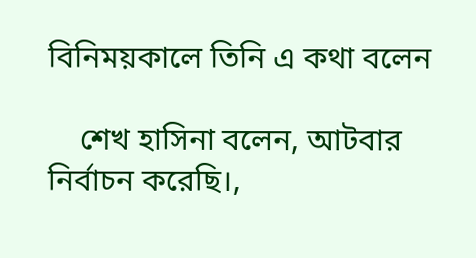বিনিময়কালে তিনি এ কথা বলেন

    শেখ হাসিনা বলেন, আটবার নির্বাচন করেছি।,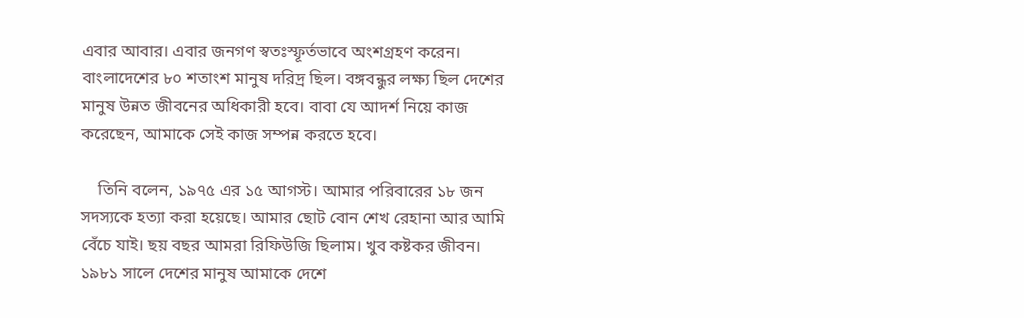এবার আবার। এবার জনগণ স্বতঃস্ফূর্তভাবে অংশগ্রহণ করেন। বাংলাদেশের ৮০ শতাংশ মানুষ দরিদ্র ছিল। বঙ্গবন্ধুর লক্ষ্য ছিল দেশের মানুষ উন্নত জীবনের অধিকারী হবে। বাবা যে আদর্শ নিয়ে কাজ করেছেন, আমাকে সেই কাজ সম্পন্ন করতে হবে।

    তিনি বলেন, ১৯৭৫ এর ১৫ আগস্ট। আমার পরিবারের ১৮ জন সদস্যকে হত্যা করা হয়েছে। আমার ছোট বোন শেখ রেহানা আর আমি বেঁচে যাই। ছয় বছর আমরা রিফিউজি ছিলাম। খুব কষ্টকর জীবন। ১৯৮১ সালে দেশের মানুষ আমাকে দেশে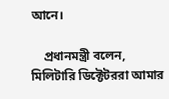আনে।

    প্রধানমন্ত্রী বলেন, মিলিটারি ডিক্টেটররা আমার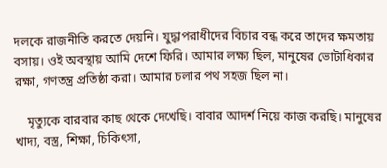দলকে রাজনীতি করতে দেয়নি। যুদ্ধাপরাধীদের বিচার বন্ধ করে তাদের ক্ষমতায় বসায়। ওই অবস্থায় আমি দেশে ফিরি। আমার লক্ষ্য ছিল, মানুষের ভোটাধিকার রক্ষা, গণতন্ত্র প্রতিষ্ঠা করা। আমার চলার পথ সহজ ছিল না।

    মৃত্যুকে বারবার কাছ থেকে দেখেছি। বাবার আদর্শ নিয়ে কাজ করছি। মানুষের খাদ্য, বস্ত্র, শিক্ষা, চিকিৎসা,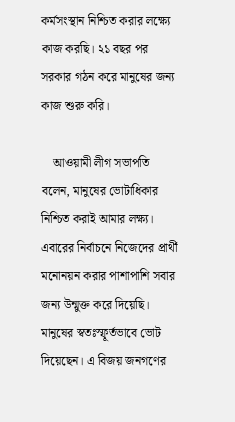কর্মসংস্থান নিশ্চিত করার লক্ষ্যে কাজ করছি। ২১ বছর পর সরকার গঠন করে মানুষের জন্য কাজ শুরু করি।

    আওয়ামী লীগ সভাপতি বলেন, মানুষের ভোটাধিকার নিশ্চিত করাই আমার লক্ষ্য। এবারের নির্বাচনে নিজেদের প্রার্থী মনোনয়ন করার পাশাপাশি সবার জন্য উন্মুক্ত করে দিয়েছি। মানুষের স্বতঃস্ফূর্তভাবে ভোট দিয়েছেন। এ বিজয় জনগণের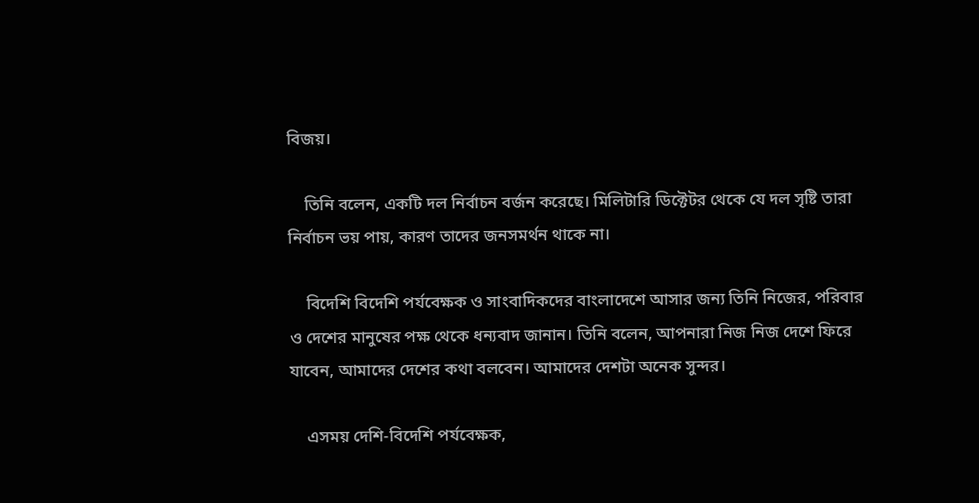বিজয়।

    তিনি বলেন, একটি দল নির্বাচন বর্জন করেছে। মিলিটারি ডিক্টেটর থেকে যে দল সৃষ্টি তারা নির্বাচন ভয় পায়, কারণ তাদের জনসমর্থন থাকে না।

    বিদেশি বিদেশি পর্যবেক্ষক ও সাংবাদিকদের বাংলাদেশে আসার জন্য তিনি নিজের, পরিবার ও দেশের মানুষের পক্ষ থেকে ধন্যবাদ জানান। তিনি বলেন, আপনারা নিজ নিজ দেশে ফিরে যাবেন, আমাদের দেশের কথা বলবেন। আমাদের দেশটা অনেক সুন্দর।

    এসময় দেশি-বিদেশি পর্যবেক্ষক,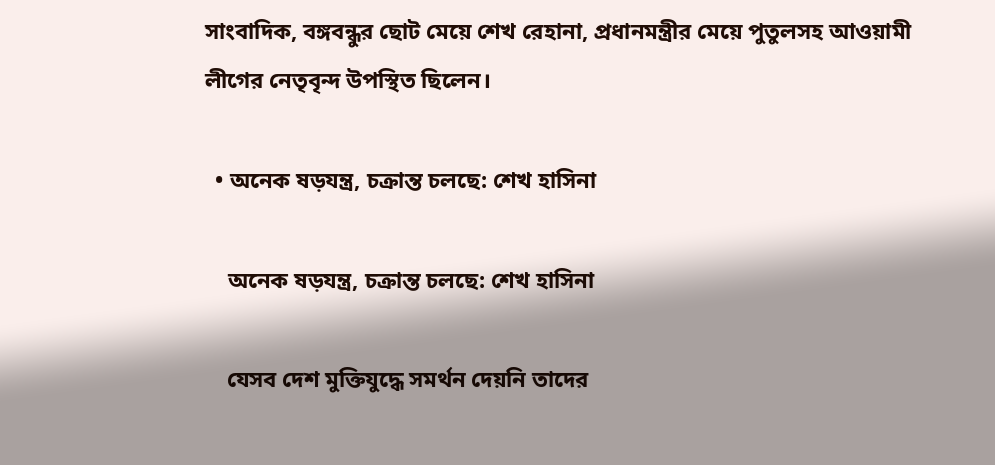সাংবাদিক, বঙ্গবন্ধুর ছোট মেয়ে শেখ রেহানা, প্রধানমন্ত্রীর মেয়ে পুতুলসহ আওয়ামী লীগের নেতৃবৃন্দ উপস্থিত ছিলেন।

  • অনেক ষড়যন্ত্র, চক্রান্ত চলছে: শেখ হাসিনা

    অনেক ষড়যন্ত্র, চক্রান্ত চলছে: শেখ হাসিনা

    যেসব দেশ মুক্তিযুদ্ধে সমর্থন দেয়নি তাদের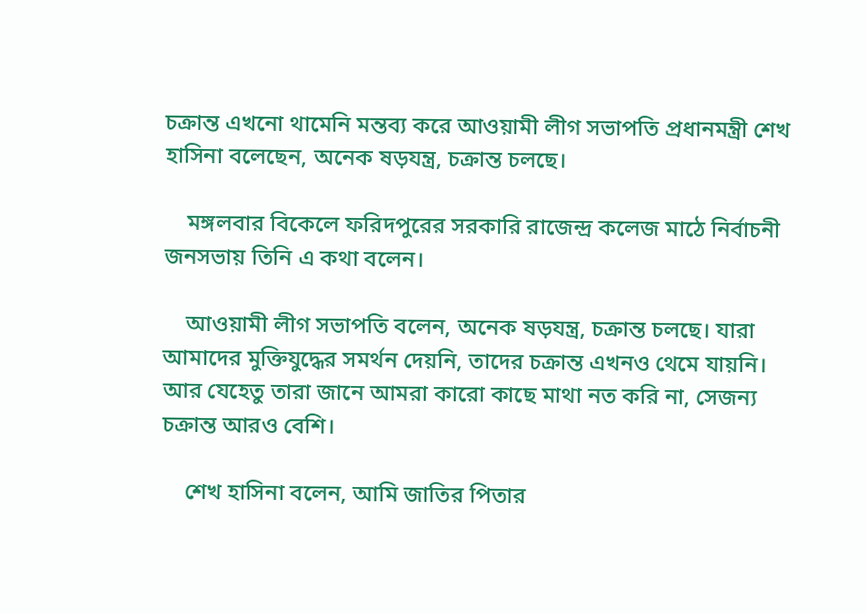চক্রান্ত এখনো থামেনি মন্তব্য করে আওয়ামী লীগ সভাপতি প্রধানমন্ত্রী শেখ হাসিনা বলেছেন, অনেক ষড়যন্ত্র, চক্রান্ত চলছে।

    মঙ্গলবার বিকেলে ফরিদপুরের সরকারি রাজেন্দ্র কলেজ মাঠে নির্বাচনী জনসভায় তিনি এ কথা বলেন।

    আওয়ামী লীগ সভাপতি বলেন, অনেক ষড়যন্ত্র, চক্রান্ত চলছে। যারা আমাদের মুক্তিযুদ্ধের সমর্থন দেয়নি, তাদের চক্রান্ত এখনও থেমে যায়নি। আর যেহেতু তারা জানে আমরা কারো কাছে মাথা নত করি না, সেজন্য চক্রান্ত আরও বেশি।

    শেখ হাসিনা বলেন, আমি জাতির পিতার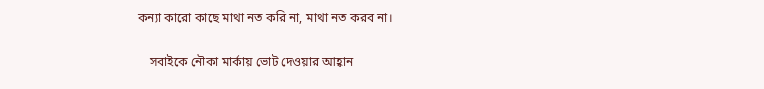কন্যা কারো কাছে মাথা নত করি না, মাথা নত করব না।

    সবাইকে নৌকা মার্কায় ভোট দেওয়ার আহ্বান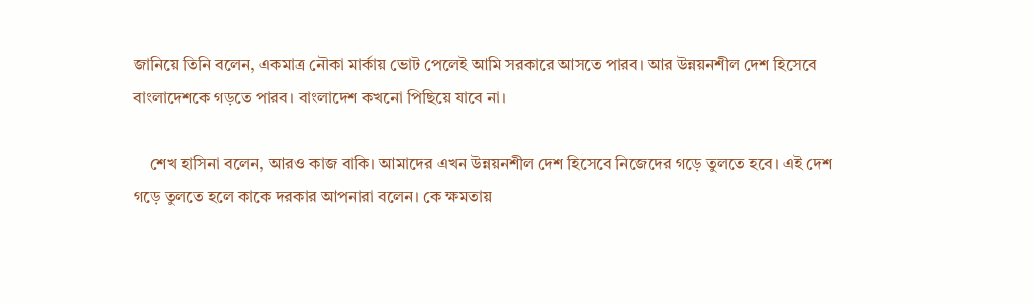জানিয়ে তিনি বলেন, একমাত্র নৌকা মার্কায় ভোট পেলেই আমি সরকারে আসতে পারব। আর উন্নয়নশীল দেশ হিসেবে বাংলাদেশকে গড়তে পারব। বাংলাদেশ কখনো পিছিয়ে যাবে না।

    শেখ হাসিনা বলেন, আরও কাজ বাকি। আমাদের এখন উন্নয়নশীল দেশ হিসেবে নিজেদের গড়ে তুলতে হবে। এই দেশ গড়ে তুলতে হলে কাকে দরকার আপনারা বলেন। কে ক্ষমতায়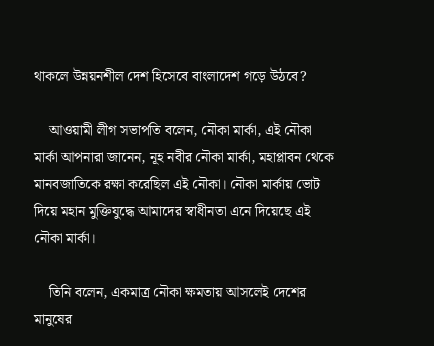থাকলে উন্নয়নশীল দেশ হিসেবে বাংলাদেশ গড়ে উঠবে?

    আওয়ামী লীগ সভাপতি বলেন, নৌকা মার্কা, এই নৌকা মার্কা আপনারা জানেন, নূহ নবীর নৌকা মার্কা, মহাপ্লাবন থেকে মানবজাতিকে রক্ষা করেছিল এই নৌকা। নৌকা মার্কায় ভোট দিয়ে মহান মুক্তিযুদ্ধে আমাদের স্বাধীনতা এনে দিয়েছে এই নৌকা মার্কা।

    তিনি বলেন, একমাত্র নৌকা ক্ষমতায় আসলেই দেশের মানুষের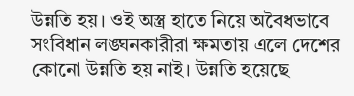উন্নতি হয়। ওই অস্ত্র হাতে নিয়ে অবৈধভাবে সংবিধান লঙ্ঘনকারীরা ক্ষমতায় এলে দেশের কোনো উন্নতি হয় নাই। উন্নতি হয়েছে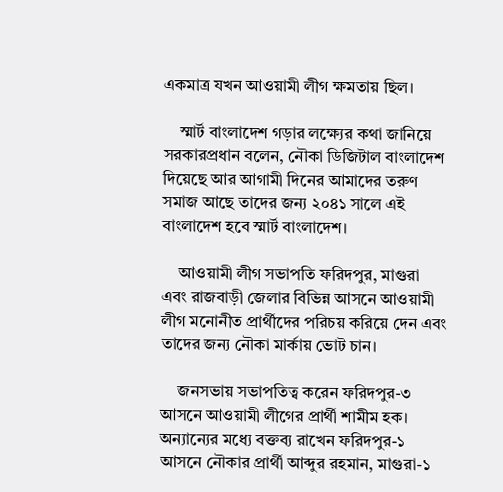একমাত্র যখন আওয়ামী লীগ ক্ষমতায় ছিল।

    স্মার্ট বাংলাদেশ গড়ার লক্ষ্যের কথা জানিয়ে সরকারপ্রধান বলেন, নৌকা ডিজিটাল বাংলাদেশ দিয়েছে আর আগামী দিনের আমাদের তরুণ সমাজ আছে তাদের জন্য ২০৪১ সালে এই বাংলাদেশ হবে স্মার্ট বাংলাদেশ।

    আওয়ামী লীগ সভাপতি ফরিদপুর, মাগুরা এবং রাজবাড়ী জেলার বিভিন্ন আসনে আওয়ামী লীগ মনোনীত প্রার্থীদের পরিচয় করিয়ে দেন এবং তাদের জন্য নৌকা মার্কায় ভোট চান।

    জনসভায় সভাপতিত্ব করেন ফরিদপুর-৩ আসনে আওয়ামী লীগের প্রার্থী শামীম হক। অন্যান্যের মধ্যে বক্তব্য রাখেন ফরিদপুর-১ আসনে নৌকার প্রার্থী আব্দুর রহমান, মাগুরা-১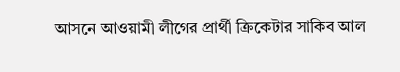আসনে আওয়ামী লীগের প্রার্থী ক্রিকেটার সাকিব আল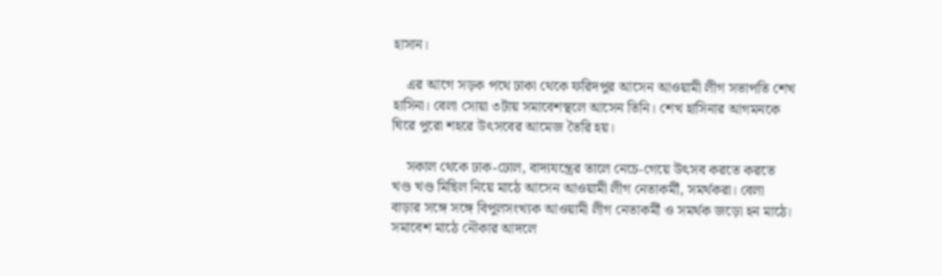হাসান।

    এর আগে সড়ক পথে ঢাকা থেকে ফরিদপুর আসেন আওয়ামী লীগ সভাপতি শেখ হাসিনা। বেলা সোয়া ৩টায় সমাবেশস্থলে আসেন তিনি। শেখ হাসিনার আগমনকে ঘিরে পুরো শহরে উৎসবের আমেজ তৈরি হয়।

    সকাল থেকে ঢাক-ঢোল, বাদ্যযন্ত্রের তালে নেচে-গেয়ে উৎসব করতে করতে খণ্ড খণ্ড মিছিল নিয়ে মাঠে আসেন আওয়ামী লীগ নেতাকর্মী, সমর্থকরা। বেলা বাড়ার সঙ্গে সঙ্গে বিপুলসংখ্যক আওয়ামী লীগ নেতাকর্মী ও সমর্থক জড়ো হন মাঠে। সমাবেশ মাঠে নৌকার আদলে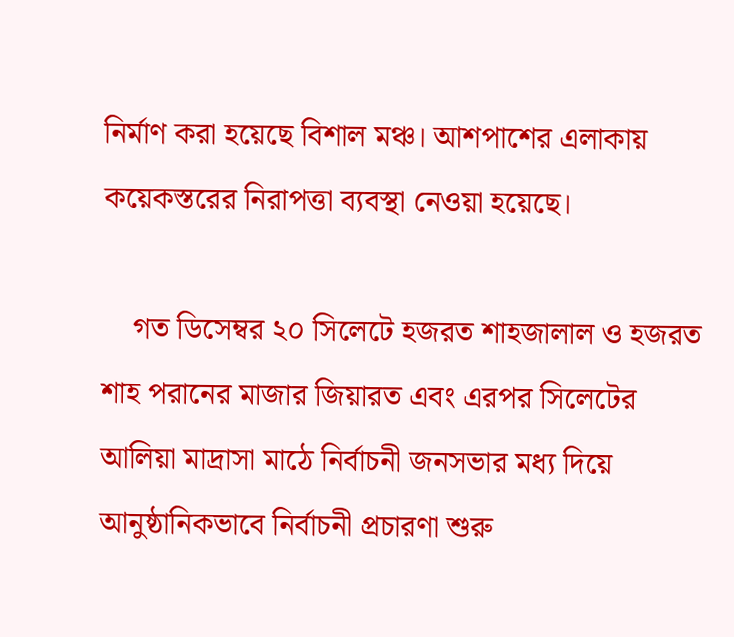নির্মাণ করা হয়েছে বিশাল মঞ্চ। আশপাশের এলাকায় কয়েকস্তরের নিরাপত্তা ব্যবস্থা নেওয়া হয়েছে।

    গত ডিসেম্বর ২০ সিলেটে হজরত শাহজালাল ও হজরত শাহ পরানের মাজার জিয়ারত এবং এরপর সিলেটের আলিয়া মাদ্রাসা মাঠে নির্বাচনী জনসভার মধ্য দিয়ে আনুষ্ঠানিকভাবে নির্বাচনী প্রচারণা শুরু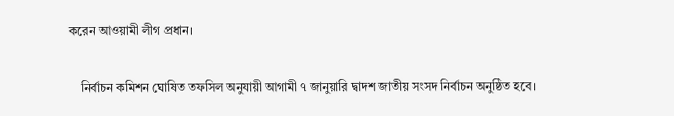করেন আওয়ামী লীগ প্রধান।

    নির্বাচন কমিশন ঘোষিত তফসিল অনুযায়ী আগামী ৭ জানুয়ারি দ্বাদশ জাতীয় সংসদ নির্বাচন অনুষ্ঠিত হবে।